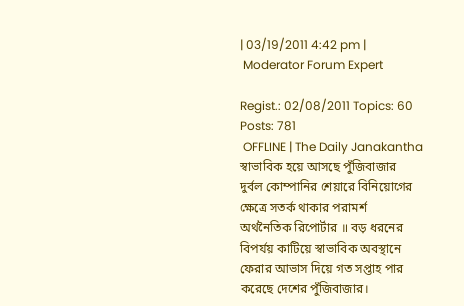| 03/19/2011 4:42 pm |
 Moderator Forum Expert

Regist.: 02/08/2011 Topics: 60 Posts: 781
 OFFLINE | The Daily Janakantha
স্বাভাবিক হয়ে আসছে পুঁজিবাজার
দুর্বল কোম্পানির শেয়ারে বিনিয়োগের ক্ষেত্রে সতর্ক থাকার পরামর্শ
অর্থনৈতিক রিপোর্টার ॥ বড় ধরনের বিপর্যয় কাটিয়ে স্বাভাবিক অবস্থানে ফেরার আভাস দিয়ে গত সপ্তাহ পার করেছে দেশের পুঁজিবাজার।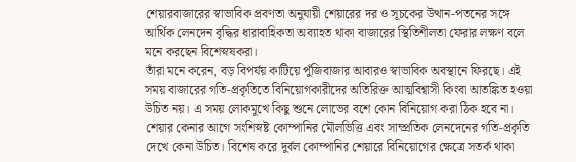শেয়ারবাজারের স্বাভাবিক প্রবণতা অনুযায়ী শেয়ারের দর ও সূচকের উত্থান-পতনের সঙ্গে আর্থিক লেনদেন বৃদ্ধির ধারাবাহিকতা অব্যাহত থাকা বাজারের স্থিতিশীলতা ফেরার লক্ষণ বলে মনে করছেন বিশেস্নষকরা।
তাঁরা মনে করেন, বড় বিপর্যয় কাটিয়ে পুঁজিবাজার আবারও স্বাভাবিক অবস্থানে ফিরছে। এই সময় বাজারের গতি-প্রকৃতিতে বিনিয়োগকারীদের অতিরিক্ত আত্মবিশ্বাসী কিংবা আতঙ্কিত হওয়া উচিত নয়। এ সময় লোকমুখে কিছু শুনে লোভের বশে কোন বিনিয়োগ করা ঠিক হবে না। শেয়ার কেনার আগে সংশিস্নষ্ট কোম্পানির মৌলভিত্তি এবং সাম্প্রতিক লেনদেনের গতি-প্রকৃতি দেখে কেনা উচিত। বিশেষ করে দুর্বল কোম্পানির শেয়ারে বিনিয়োগের ক্ষেত্রে সতর্ক থাকা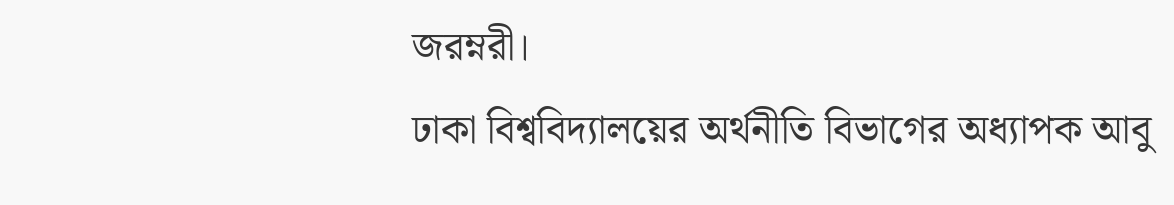জরম্নরী।
ঢাকা বিশ্ববিদ্যালয়ের অর্থনীতি বিভাগের অধ্যাপক আবু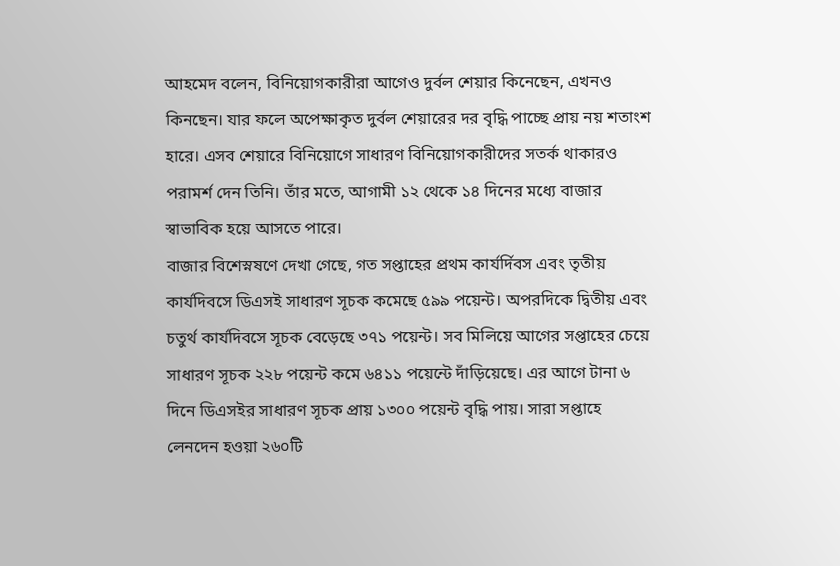আহমেদ বলেন, বিনিয়োগকারীরা আগেও দুর্বল শেয়ার কিনেছেন, এখনও কিনছেন। যার ফলে অপেক্ষাকৃত দুর্বল শেয়ারের দর বৃদ্ধি পাচ্ছে প্রায় নয় শতাংশ হারে। এসব শেয়ারে বিনিয়োগে সাধারণ বিনিয়োগকারীদের সতর্ক থাকারও পরামর্শ দেন তিনি। তাঁর মতে, আগামী ১২ থেকে ১৪ দিনের মধ্যে বাজার স্বাভাবিক হয়ে আসতে পারে।
বাজার বিশেস্নষণে দেখা গেছে, গত সপ্তাহের প্রথম কার্যর্দিবস এবং তৃতীয় কার্যদিবসে ডিএসই সাধারণ সূচক কমেছে ৫৯৯ পয়েন্ট। অপরদিকে দ্বিতীয় এবং চতুর্থ কার্যদিবসে সূচক বেড়েছে ৩৭১ পয়েন্ট। সব মিলিয়ে আগের সপ্তাহের চেয়ে সাধারণ সূচক ২২৮ পয়েন্ট কমে ৬৪১১ পয়েন্টে দাঁড়িয়েছে। এর আগে টানা ৬ দিনে ডিএসইর সাধারণ সূচক প্রায় ১৩০০ পয়েন্ট বৃদ্ধি পায়। সারা সপ্তাহে লেনদেন হওয়া ২৬০টি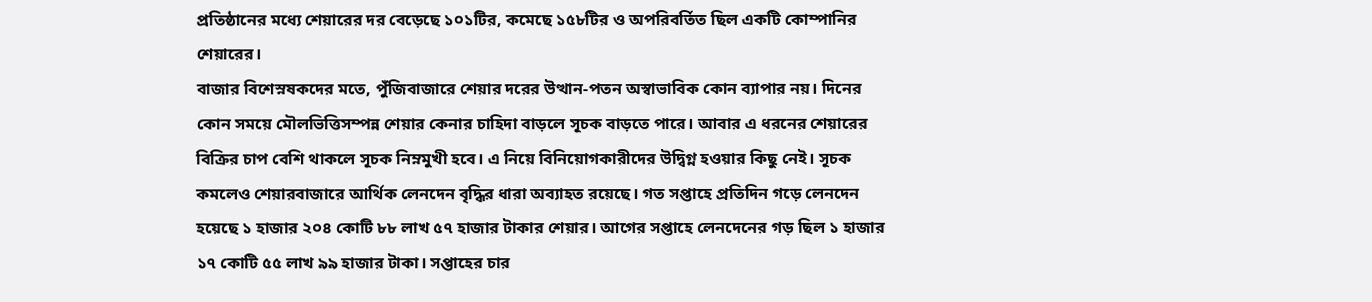প্রতিষ্ঠানের মধ্যে শেয়ারের দর বেড়েছে ১০১টির, কমেছে ১৫৮টির ও অপরিবর্তিত ছিল একটি কোম্পানির শেয়ারের।
বাজার বিশেস্নষকদের মতে, পুঁজিবাজারে শেয়ার দরের উত্থান-পতন অস্বাভাবিক কোন ব্যাপার নয়। দিনের কোন সময়ে মৌলভিত্তিসম্পন্ন শেয়ার কেনার চাহিদা বাড়লে সূচক বাড়তে পারে। আবার এ ধরনের শেয়ারের বিক্রির চাপ বেশি থাকলে সূচক নিম্নমুখী হবে। এ নিয়ে বিনিয়োগকারীদের উদ্বিগ্ন হওয়ার কিছু নেই। সূচক কমলেও শেয়ারবাজারে আর্থিক লেনদেন বৃদ্ধির ধারা অব্যাহত রয়েছে। গত সপ্তাহে প্রতিদিন গড়ে লেনদেন হয়েছে ১ হাজার ২০৪ কোটি ৮৮ লাখ ৫৭ হাজার টাকার শেয়ার। আগের সপ্তাহে লেনদেনের গড় ছিল ১ হাজার ১৭ কোটি ৫৫ লাখ ৯৯ হাজার টাকা। সপ্তাহের চার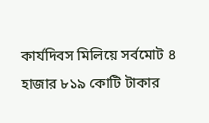কার্যদিবস মিলিয়ে সর্বমোট ৪ হাজার ৮১৯ কোটি টাকার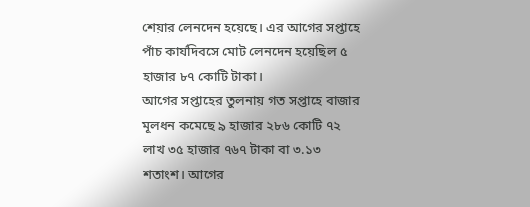শেয়ার লেনদেন হয়েছে। এর আগের সপ্তাহে পাঁচ কার্যদিবসে মোট লেনদেন হয়েছিল ৫ হাজার ৮৭ কোটি টাকা।
আগের সপ্তাহের তুলনায় গত সপ্তাহে বাজার মূলধন কমেছে ৯ হাজার ২৮৬ কোটি ৭২ লাখ ৩৫ হাজার ৭৬৭ টাকা বা ৩.১৩ শতাংশ। আগের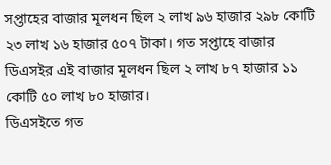সপ্তাহের বাজার মূলধন ছিল ২ লাখ ৯৬ হাজার ২৯৮ কোটি ২৩ লাখ ১৬ হাজার ৫০৭ টাকা। গত সপ্তাহে বাজার ডিএসইর এই বাজার মূলধন ছিল ২ লাখ ৮৭ হাজার ১১ কোটি ৫০ লাখ ৮০ হাজার।
ডিএসইতে গত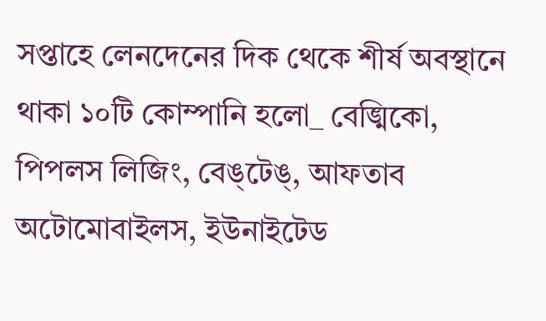সপ্তাহে লেনদেনের দিক থেকে শীর্ষ অবস্থানে থাকা ১০টি কোম্পানি হলো_ বেঙ্মিকো, পিপলস লিজিং, বেঙ্টেঙ্, আফতাব অটোমোবাইলস, ইউনাইটেড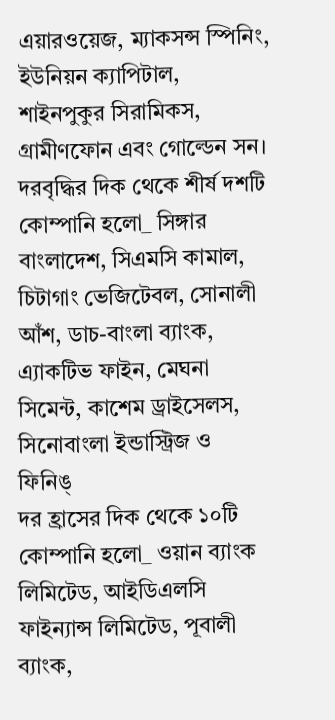এয়ারওয়েজ, ম্যাকসন্স স্পিনিং, ইউনিয়ন ক্যাপিটাল, শাইনপুকুর সিরামিকস, গ্রামীণফোন এবং গোল্ডেন সন।
দরবৃদ্ধির দিক থেকে শীর্ষ দশটি কোম্পানি হলো_ সিঙ্গার বাংলাদেশ, সিএমসি কামাল, চিটাগাং ভেজিটেবল, সোনালী আঁশ, ডাচ-বাংলা ব্যাংক, এ্যাকটিভ ফাইন, মেঘনা সিমেন্ট, কাশেম ড্রাইসেলস, সিনোবাংলা ইন্ডাস্ট্রিজ ও ফিনিঙ্
দর হ্রাসের দিক থেকে ১০টি কোম্পানি হলো_ ওয়ান ব্যাংক লিমিটেড, আইডিএলসি ফাইন্যান্স লিমিটেড, পূবালী ব্যাংক,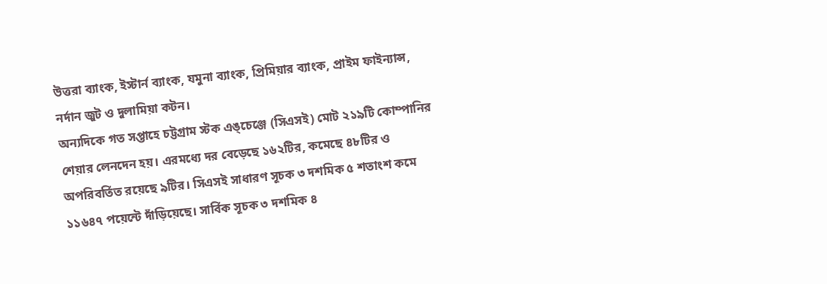উত্তরা ব্যাংক, ইস্টার্ন ব্যাংক, যমুনা ব্যাংক, প্রিমিয়ার ব্যাংক, প্রাইম ফাইন্যান্স, নর্দান জুট ও দুলামিয়া কটন।
অন্যদিকে গত সপ্তাহে চট্টগ্রাম স্টক এঙ্চেঞ্জে (সিএসই) মোট ২১৯টি কোম্পানির শেয়ার লেনদেন হয়। এরমধ্যে দর বেড়েছে ১৬২টির, কমেছে ৪৮টির ও অপরিবর্তিত রয়েছে ৯টির। সিএসই সাধারণ সূচক ৩ দশমিক ৫ শতাংশ কমে ১১৬৪৭ পয়েন্টে দাঁড়িয়েছে। সার্বিক সূচক ৩ দশমিক ৪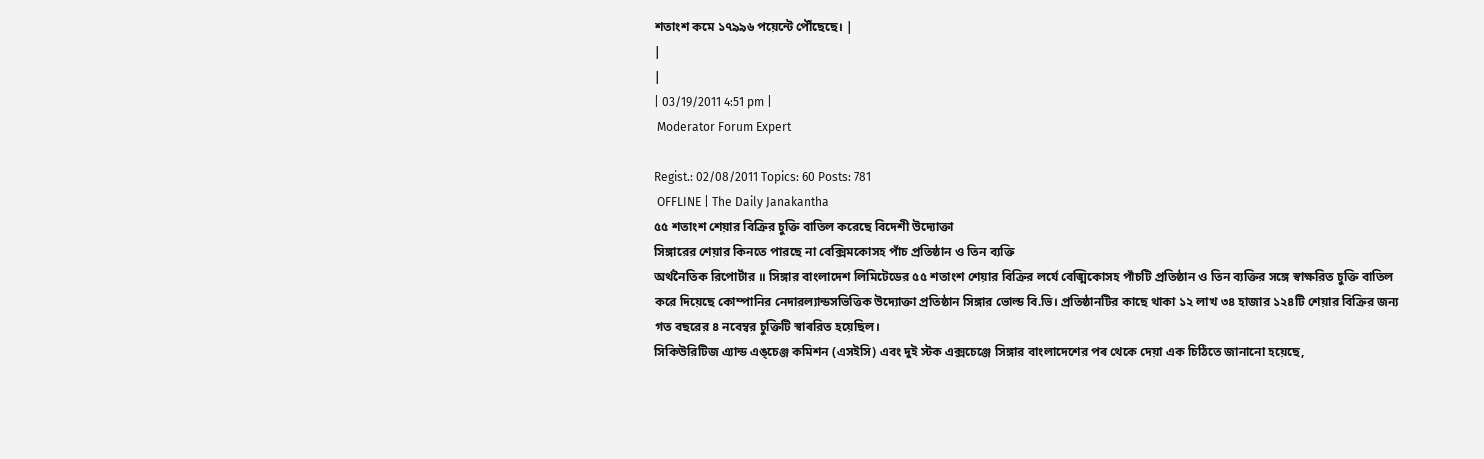শতাংশ কমে ১৭৯৯৬ পয়েন্টে পৌঁছেছে। |
|
|
| 03/19/2011 4:51 pm |
 Moderator Forum Expert

Regist.: 02/08/2011 Topics: 60 Posts: 781
 OFFLINE | The Daily Janakantha
৫৫ শতাংশ শেয়ার বিক্রির চুক্তি বাতিল করেছে বিদেশী উদ্যোক্তা
সিঙ্গারের শেয়ার কিনতে পারছে না বেক্সিমকোসহ পাঁচ প্রতিষ্ঠান ও তিন ব্যক্তি
অর্থনৈতিক রিপোর্টার ॥ সিঙ্গার বাংলাদেশ লিমিটেডের ৫৫ শতাংশ শেয়ার বিক্রির লৰ্যে বেঙ্মিকোসহ পাঁচটি প্রতিষ্ঠান ও তিন ব্যক্তির সঙ্গে স্বাক্ষরিত চুক্তি বাতিল করে দিয়েছে কোম্পানির নেদারল্যান্ডসভিত্তিক উদ্যোক্তা প্রতিষ্ঠান সিঙ্গার ভোল্ড বি.ভি। প্রতিষ্ঠানটির কাছে থাকা ১২ লাখ ৩৪ হাজার ১২৪টি শেয়ার বিক্রির জন্য গত বছরের ৪ নবেম্বর চুক্তিটি স্বাৰরিত হয়েছিল।
সিকিউরিটিজ এ্যান্ড এঙ্চেঞ্জ কমিশন (এসইসি) এবং দুই স্টক এক্সচেঞ্জে সিঙ্গার বাংলাদেশের পৰ থেকে দেয়া এক চিঠিতে জানানো হয়েছে,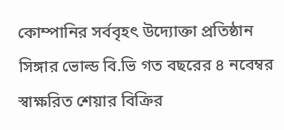কোম্পানির সর্ববৃহৎ উদ্যোক্তা প্রতিষ্ঠান সিঙ্গার ভোল্ড বি.ভি গত বছরের ৪ নবেম্বর স্বাক্ষরিত শেয়ার বিক্রির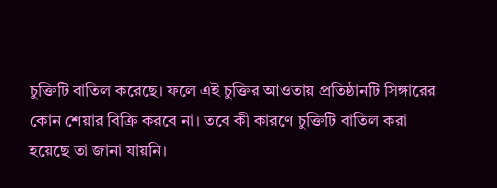চুক্তিটি বাতিল করেছে। ফলে এই চুক্তির আওতায় প্রতিষ্ঠানটি সিঙ্গারের কোন শেয়ার বিক্রি করবে না। তবে কী কারণে চুক্তিটি বাতিল করা হয়েছে তা জানা যায়নি।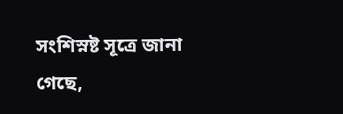সংশিস্নষ্ট সূত্রে জানা গেছে,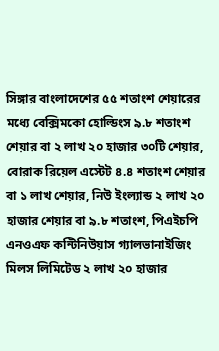সিঙ্গার বাংলাদেশের ৫৫ শতাংশ শেয়ারের মধ্যে বেক্সিমকো হোল্ডিংস ৯.৮ শতাংশ শেয়ার বা ২ লাখ ২০ হাজার ৩০টি শেয়ার, বোরাক রিয়েল এস্টেট ৪.৪ শতাংশ শেয়ার বা ১ লাখ শেয়ার, নিউ ইংল্যান্ড ২ লাখ ২০ হাজার শেয়ার বা ৯.৮ শতাংশ, পিএইচপি এনওএফ কন্টিনিউয়াস গ্যালভানাইজিং মিলস লিমিটেড ২ লাখ ২০ হাজার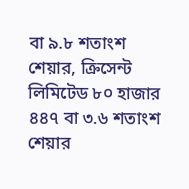বা ৯.৮ শতাংশ শেয়ার, ক্রিসেন্ট লিমিটেড ৮০ হাজার ৪৪৭ বা ৩.৬ শতাংশ শেয়ার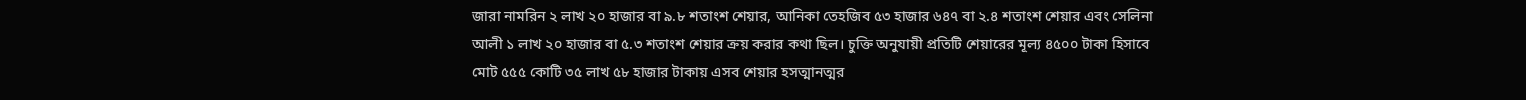জারা নামরিন ২ লাখ ২০ হাজার বা ৯.৮ শতাংশ শেয়ার, আনিকা তেহজিব ৫৩ হাজার ৬৪৭ বা ২.৪ শতাংশ শেয়ার এবং সেলিনা আলী ১ লাখ ২০ হাজার বা ৫.৩ শতাংশ শেয়ার ক্রয় করার কথা ছিল। চুক্তি অনুযায়ী প্রতিটি শেয়ারের মূল্য ৪৫০০ টাকা হিসাবে মোট ৫৫৫ কোটি ৩৫ লাখ ৫৮ হাজার টাকায় এসব শেয়ার হসত্মানত্মর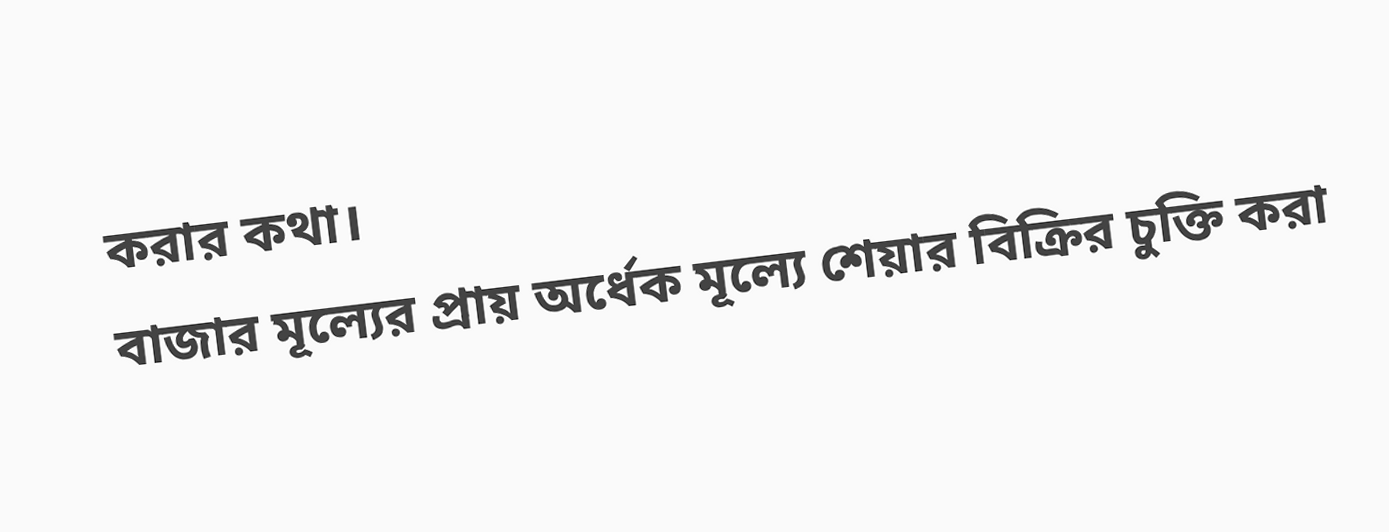করার কথা।
বাজার মূল্যের প্রায় অর্ধেক মূল্যে শেয়ার বিক্রির চুক্তি করা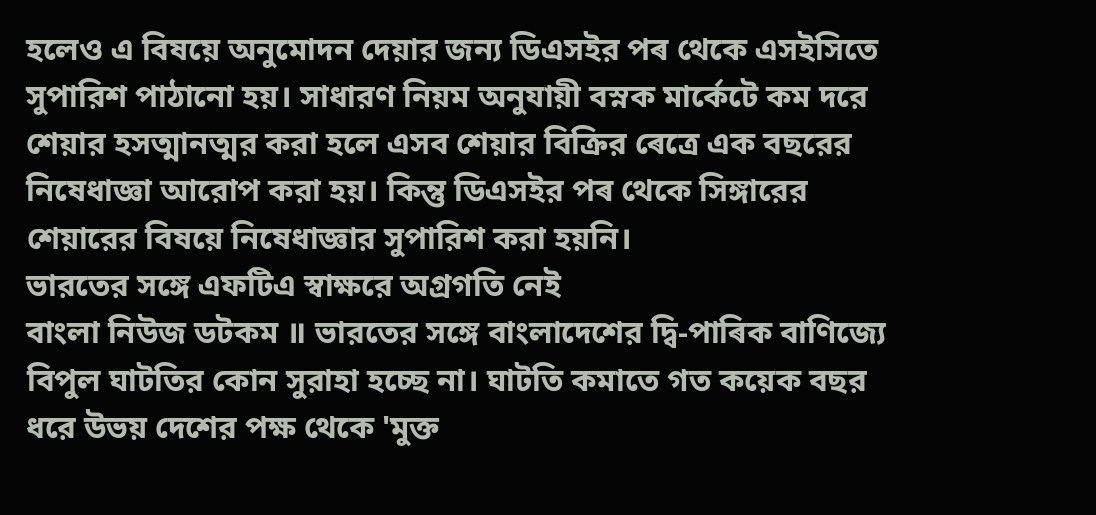হলেও এ বিষয়ে অনুমোদন দেয়ার জন্য ডিএসইর পৰ থেকে এসইসিতে সুপারিশ পাঠানো হয়। সাধারণ নিয়ম অনুযায়ী বস্নক মার্কেটে কম দরে শেয়ার হসত্মানত্মর করা হলে এসব শেয়ার বিক্রির ৰেত্রে এক বছরের নিষেধাজ্ঞা আরোপ করা হয়। কিন্তু ডিএসইর পৰ থেকে সিঙ্গারের শেয়ারের বিষয়ে নিষেধাজ্ঞার সুপারিশ করা হয়নি।
ভারতের সঙ্গে এফটিএ স্বাক্ষরে অগ্রগতি নেই
বাংলা নিউজ ডটকম ॥ ভারতের সঙ্গে বাংলাদেশের দ্বি-পাৰিক বাণিজ্যে বিপুল ঘাটতির কোন সুরাহা হচ্ছে না। ঘাটতি কমাতে গত কয়েক বছর ধরে উভয় দেশের পক্ষ থেকে 'মুক্ত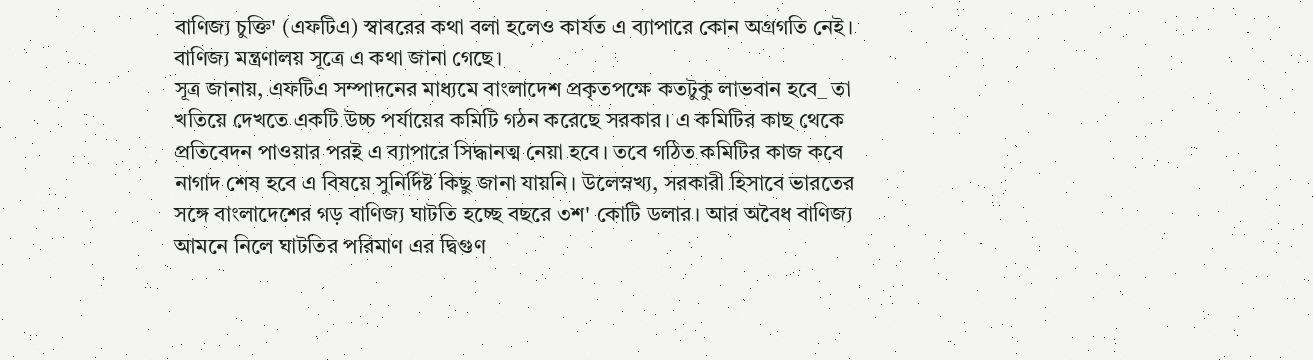বাণিজ্য চুক্তি' (এফটিএ) স্বাৰরের কথা বলা হলেও কার্যত এ ব্যাপারে কোন অগ্রগতি নেই। বাণিজ্য মন্ত্রণালয় সূত্রে এ কথা জানা গেছে।
সূত্র জানায়, এফটিএ সম্পাদনের মাধ্যমে বাংলাদেশ প্রকৃতপক্ষে কতটুকু লাভবান হবে_ তা খতিয়ে দেখতে একটি উচ্চ পর্যায়ের কমিটি গঠন করেছে সরকার। এ কমিটির কাছ থেকে প্রতিবেদন পাওয়ার পরই এ ব্যাপারে সিদ্ধানত্ম নেয়া হবে। তবে গঠিত কমিটির কাজ কবে নাগাদ শেষ হবে এ বিষয়ে সুনির্দিষ্ট কিছু জানা যায়নি। উলেস্নখ্য, সরকারী হিসাবে ভারতের সঙ্গে বাংলাদেশের গড় বাণিজ্য ঘাটতি হচ্ছে বছরে ৩শ' কোটি ডলার। আর অবৈধ বাণিজ্য আমনে নিলে ঘাটতির পরিমাণ এর দ্বিগুণ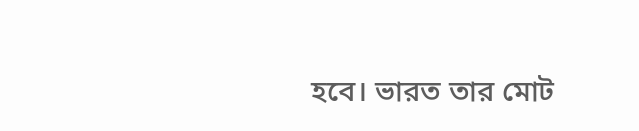হবে। ভারত তার মোট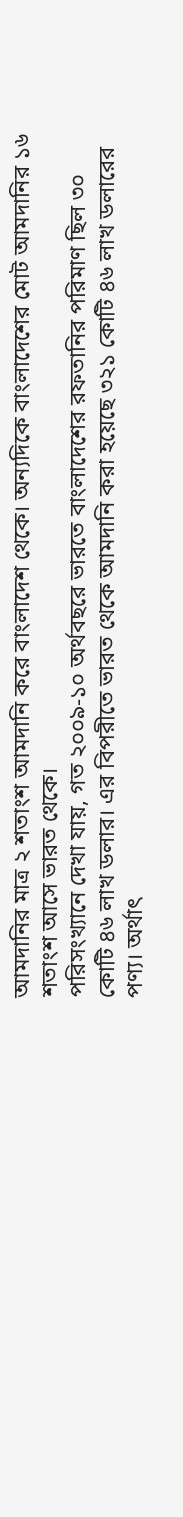আমদানির মাত্র ২ শতাংশ আমদানি করে বাংলাদেশ থেকে। অন্যদিকে বাংলাদেশের মোট আমদানির ১৬ শতাংশ আসে ভারত থেকে।
পরিসংখ্যানে দেখা যায়, গত ২০০৯-১০ অর্থবছরে ভারতে বাংলাদেশের রফতানির পরিমাণ ছিল ৩০ কোটি ৪৬ লাখ ডলার। এর বিপরীতে ভারত থেকে আমদানি করা হয়েছে ৩২১ কোটি ৪৬ লাখ ডলারের পণ্য। অর্থাৎ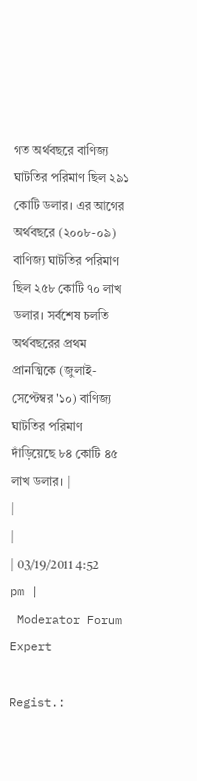গত অর্থবছরে বাণিজ্য ঘাটতির পরিমাণ ছিল ২৯১ কোটি ডলার। এর আগের অর্থবছরে (২০০৮-০৯) বাণিজ্য ঘাটতির পরিমাণ ছিল ২৫৮ কোটি ৭০ লাখ ডলার। সর্বশেষ চলতি অর্থবছরের প্রথম প্রানত্মিকে (জুলাই-সেপ্টেম্বর '১০) বাণিজ্য ঘাটতির পরিমাণ দাঁড়িয়েছে ৮৪ কোটি ৪৫ লাখ ডলার। |
|
|
| 03/19/2011 4:52 pm |
 Moderator Forum Expert

Regist.: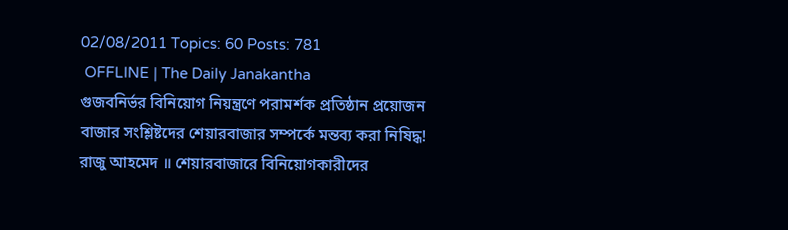02/08/2011 Topics: 60 Posts: 781
 OFFLINE | The Daily Janakantha
গুজবনির্ভর বিনিয়োগ নিয়ন্ত্রণে পরামর্শক প্রতিষ্ঠান প্রয়োজন
বাজার সংশ্লিষ্টদের শেয়ারবাজার সম্পর্কে মন্তব্য করা নিষিদ্ধ!
রাজু আহমেদ ॥ শেয়ারবাজারে বিনিয়োগকারীদের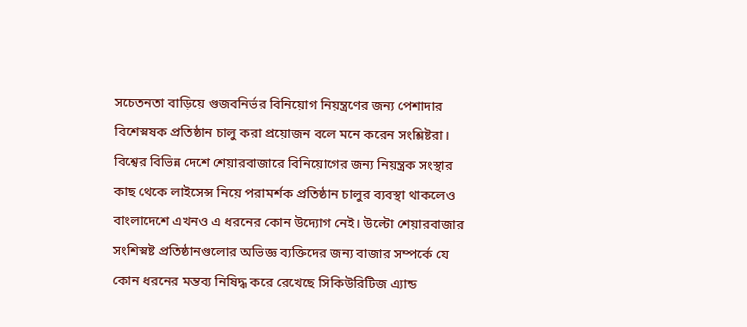সচেতনতা বাড়িয়ে গুজবনির্ভর বিনিয়োগ নিয়ন্ত্রণের জন্য পেশাদার বিশেস্নষক প্রতিষ্ঠান চালু করা প্রয়োজন বলে মনে করেন সংশ্লিষ্টরা। বিশ্বের বিভিন্ন দেশে শেয়ারবাজারে বিনিয়োগের জন্য নিয়ন্ত্রক সংস্থার কাছ থেকে লাইসেন্স নিয়ে পরামর্শক প্রতিষ্ঠান চালুর ব্যবস্থা থাকলেও বাংলাদেশে এখনও এ ধরনের কোন উদ্যোগ নেই। উল্টো শেয়ারবাজার সংশিস্নষ্ট প্রতিষ্ঠানগুলোর অভিজ্ঞ ব্যক্তিদের জন্য বাজার সম্পর্কে যে কোন ধরনের মন্তব্য নিষিদ্ধ করে রেখেছে সিকিউরিটিজ এ্যান্ড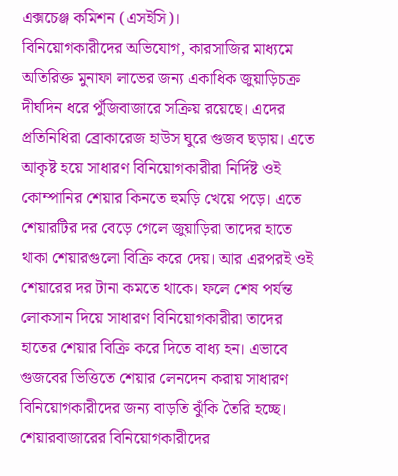এক্সচেঞ্জ কমিশন (এসইসি)।
বিনিয়োগকারীদের অভিযোগ, কারসাজির মাধ্যমে অতিরিক্ত মুনাফা লাভের জন্য একাধিক জুয়াড়িচক্র দীর্ঘদিন ধরে পুঁজিবাজারে সক্রিয় রয়েছে। এদের প্রতিনিধিরা ব্রোকারেজ হাউস ঘুরে গুজব ছড়ায়। এতে আকৃষ্ট হয়ে সাধারণ বিনিয়োগকারীরা নির্দিষ্ট ওই কোম্পানির শেয়ার কিনতে হুমড়ি খেয়ে পড়ে। এতে শেয়ারটির দর বেড়ে গেলে জুয়াড়িরা তাদের হাতে থাকা শেয়ারগুলো বিক্রি করে দেয়। আর এরপরই ওই শেয়ারের দর টানা কমতে থাকে। ফলে শেষ পর্যন্ত লোকসান দিয়ে সাধারণ বিনিয়োগকারীরা তাদের হাতের শেয়ার বিক্রি করে দিতে বাধ্য হন। এভাবে গুজবের ভিত্তিতে শেয়ার লেনদেন করায় সাধারণ বিনিয়োগকারীদের জন্য বাড়তি ঝুঁকি তৈরি হচ্ছে। শেয়ারবাজারের বিনিয়োগকারীদের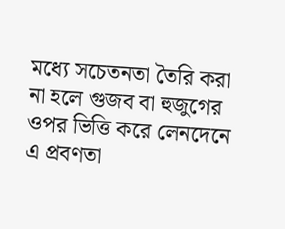মধ্যে সচেতনতা তৈরি করা না হলে গুজব বা হুজুগের ওপর ভিত্তি করে লেনদেনে এ প্রবণতা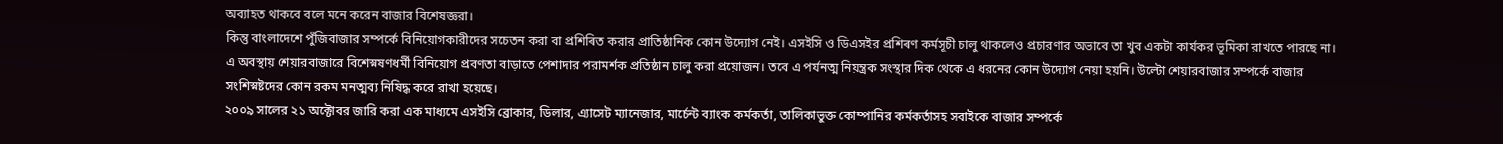অব্যাহত থাকবে বলে মনে করেন বাজার বিশেষজ্ঞরা।
কিন্তু বাংলাদেশে পুঁজিবাজার সম্পর্কে বিনিয়োগকারীদের সচেতন করা বা প্রশিৰিত করার প্রাতিষ্ঠানিক কোন উদ্যোগ নেই। এসইসি ও ডিএসইর প্রশিৰণ কর্মসূচী চালু থাকলেও প্রচারণার অভাবে তা খুব একটা কার্যকর ভূমিকা রাখতে পারছে না। এ অবস্থায় শেয়ারবাজারে বিশেস্নষণধর্মী বিনিয়োগ প্রবণতা বাড়াতে পেশাদার পরামর্শক প্রতিষ্ঠান চালু করা প্রয়োজন। তবে এ পর্যনত্ম নিয়ন্ত্রক সংস্থার দিক থেকে এ ধরনের কোন উদ্যোগ নেয়া হয়নি। উল্টো শেয়ারবাজার সম্পর্কে বাজার সংশিস্নষ্টদের কোন রকম মনত্মব্য নিষিদ্ধ করে রাখা হয়েছে।
২০০৯ সালের ২১ অক্টোবর জারি করা এক মাধ্যমে এসইসি ব্রোকার, ডিলার, এ্যাসেট ম্যানেজার, মার্চেন্ট ব্যাংক কর্মকর্তা, তালিকাভুক্ত কোম্পানির কর্মকর্তাসহ সবাইকে বাজার সম্পর্কে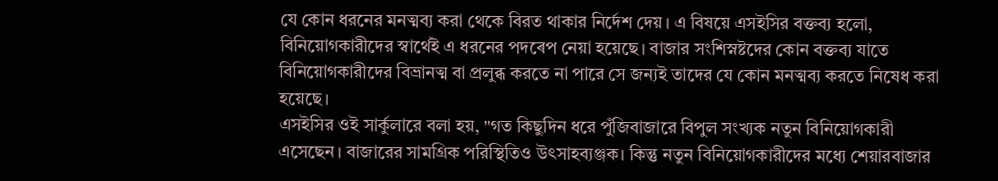যে কোন ধরনের মনত্মব্য করা থেকে বিরত থাকার নির্দেশ দেয়। এ বিষয়ে এসইসির বক্তব্য হলো, বিনিয়োগকারীদের স্বার্থেই এ ধরনের পদৰেপ নেয়া হয়েছে। বাজার সংশিস্নষ্টদের কোন বক্তব্য যাতে বিনিয়োগকারীদের বিভ্রানত্ম বা প্রলুব্ধ করতে না পারে সে জন্যই তাদের যে কোন মনত্মব্য করতে নিষেধ করা হয়েছে।
এসইসির ওই সার্কুলারে বলা হয়, "গত কিছুদিন ধরে পুঁজিবাজারে বিপুল সংখ্যক নতুন বিনিয়োগকারী এসেছেন। বাজারের সামগ্রিক পরিস্থিতিও উৎসাহব্যঞ্জক। কিন্তু নতুন বিনিয়োগকারীদের মধ্যে শেয়ারবাজার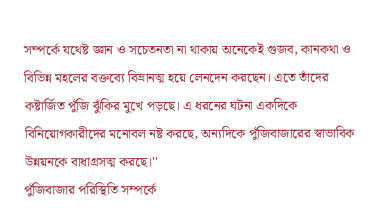সম্পর্কে যথেষ্ট জ্ঞান ও সচেতনতা না থাকায় অনেকেই গুজব, কানকথা ও বিভিন্ন মহলের বক্তব্যে বিভ্রানত্ম হয়ে লেনদেন করছেন। এতে তাঁদের কষ্টার্জিত পুঁজি ঝুঁকির মুখে পড়ছে। এ ধরনের ঘটনা একদিকে বিনিয়োগকারীদের মনোবল নষ্ট করছে, অন্যদিকে পুঁজিবাজারের স্বাভাবিক উন্নয়নকে বাধাগ্রসত্ম করছে।''
পুঁজিবাজার পরিস্থিতি সম্পর্কে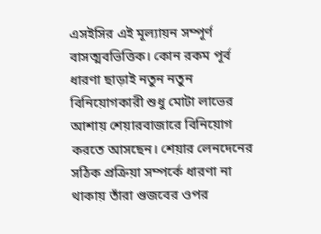এসইসির এই মূল্যায়ন সম্পূর্ণ বাসত্মবভিত্তিক। কোন রকম পূর্ব ধারণা ছাড়াই নতুন নতুন বিনিয়োগকারী শুধু মোটা লাভের আশায় শেয়ারবাজারে বিনিয়োগ করতে আসছেন। শেয়ার লেনদেনের সঠিক প্রক্রিয়া সম্পর্কে ধারণা না থাকায় তাঁরা গুজবের ওপর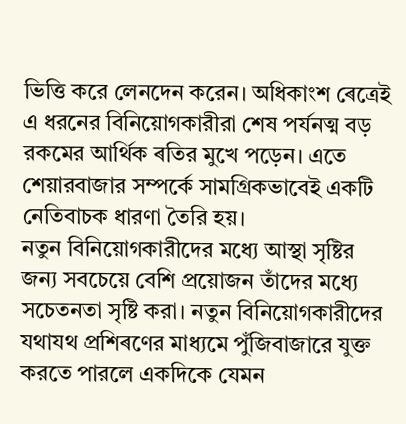ভিত্তি করে লেনদেন করেন। অধিকাংশ ৰেত্রেই এ ধরনের বিনিয়োগকারীরা শেষ পর্যনত্ম বড় রকমের আর্থিক ৰতির মুখে পড়েন। এতে শেয়ারবাজার সম্পর্কে সামগ্রিকভাবেই একটি নেতিবাচক ধারণা তৈরি হয়।
নতুন বিনিয়োগকারীদের মধ্যে আস্থা সৃষ্টির জন্য সবচেয়ে বেশি প্রয়োজন তাঁদের মধ্যে সচেতনতা সৃষ্টি করা। নতুন বিনিয়োগকারীদের যথাযথ প্রশিৰণের মাধ্যমে পুঁজিবাজারে যুক্ত করতে পারলে একদিকে যেমন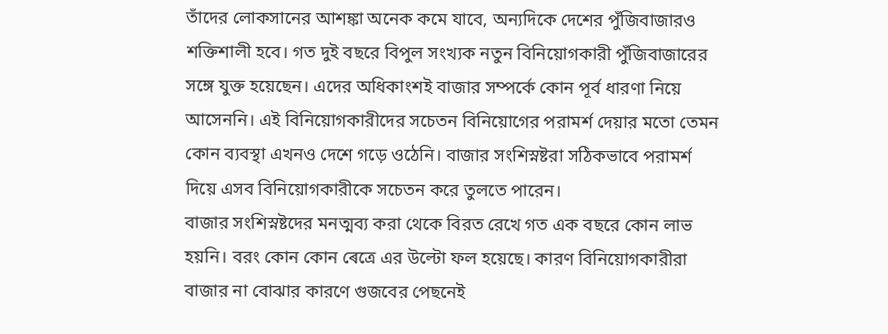তাঁদের লোকসানের আশঙ্কা অনেক কমে যাবে, অন্যদিকে দেশের পুঁজিবাজারও শক্তিশালী হবে। গত দুই বছরে বিপুল সংখ্যক নতুন বিনিয়োগকারী পুঁজিবাজারের সঙ্গে যুক্ত হয়েছেন। এদের অধিকাংশই বাজার সম্পর্কে কোন পূর্ব ধারণা নিয়ে আসেননি। এই বিনিয়োগকারীদের সচেতন বিনিয়োগের পরামর্শ দেয়ার মতো তেমন কোন ব্যবস্থা এখনও দেশে গড়ে ওঠেনি। বাজার সংশিস্নষ্টরা সঠিকভাবে পরামর্শ দিয়ে এসব বিনিয়োগকারীকে সচেতন করে তুলতে পারেন।
বাজার সংশিস্নষ্টদের মনত্মব্য করা থেকে বিরত রেখে গত এক বছরে কোন লাভ হয়নি। বরং কোন কোন ৰেত্রে এর উল্টো ফল হয়েছে। কারণ বিনিয়োগকারীরা বাজার না বোঝার কারণে গুজবের পেছনেই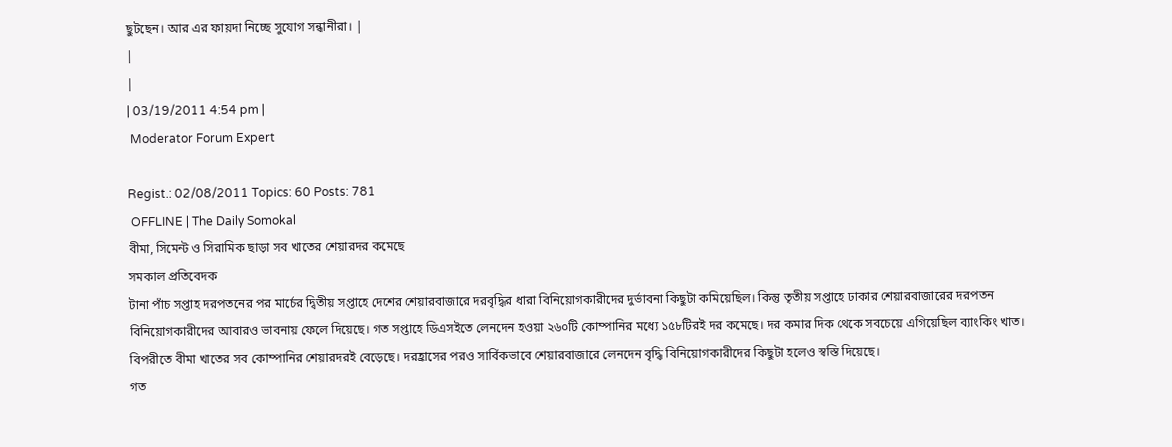ছুটছেন। আর এর ফায়দা নিচ্ছে সুযোগ সন্ধানীরা। |
|
|
| 03/19/2011 4:54 pm |
 Moderator Forum Expert

Regist.: 02/08/2011 Topics: 60 Posts: 781
 OFFLINE | The Daily Somokal
বীমা, সিমেন্ট ও সিরামিক ছাড়া সব খাতের শেয়ারদর কমেছে
সমকাল প্রতিবেদক
টানা পাঁচ সপ্তাহ দরপতনের পর মার্চের দ্বিতীয় সপ্তাহে দেশের শেয়ারবাজারে দরবৃদ্ধির ধারা বিনিয়োগকারীদের দুর্ভাবনা কিছুটা কমিয়েছিল। কিন্তু তৃতীয় সপ্তাহে ঢাকার শেয়ারবাজারের দরপতন বিনিয়োগকারীদের আবারও ভাবনায় ফেলে দিয়েছে। গত সপ্তাহে ডিএসইতে লেনদেন হওয়া ২৬০টি কোম্পানির মধ্যে ১৫৮টিরই দর কমেছে। দর কমার দিক থেকে সবচেয়ে এগিয়েছিল ব্যাংকিং খাত। বিপরীতে বীমা খাতের সব কোম্পানির শেয়ারদরই বেড়েছে। দরহ্রাসের পরও সার্বিকভাবে শেয়ারবাজারে লেনদেন বৃদ্ধি বিনিয়োগকারীদের কিছুটা হলেও স্বস্তি দিয়েছে।
গত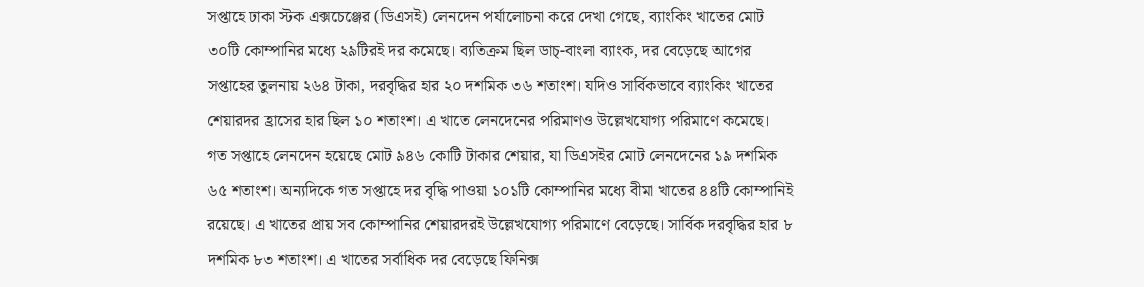সপ্তাহে ঢাকা স্টক এক্সচেঞ্জের (ডিএসই) লেনদেন পর্যালোচনা করে দেখা গেছে, ব্যাংকিং খাতের মোট ৩০টি কোম্পানির মধ্যে ২৯টিরই দর কমেছে। ব্যতিক্রম ছিল ডাচ্-বাংলা ব্যাংক, দর বেড়েছে আগের সপ্তাহের তুলনায় ২৬৪ টাকা, দরবৃদ্ধির হার ২০ দশমিক ৩৬ শতাংশ। যদিও সার্বিকভাবে ব্যাংকিং খাতের শেয়ারদর হ্রাসের হার ছিল ১০ শতাংশ। এ খাতে লেনদেনের পরিমাণও উল্লেখযোগ্য পরিমাণে কমেছে। গত সপ্তাহে লেনদেন হয়েছে মোট ৯৪৬ কোটি টাকার শেয়ার, যা ডিএসইর মোট লেনদেনের ১৯ দশমিক ৬৫ শতাংশ। অন্যদিকে গত সপ্তাহে দর বৃদ্ধি পাওয়া ১০১টি কোম্পানির মধ্যে বীমা খাতের ৪৪টি কোম্পানিই রয়েছে। এ খাতের প্রায় সব কোম্পানির শেয়ারদরই উল্লেখযোগ্য পরিমাণে বেড়েছে। সার্বিক দরবৃদ্ধির হার ৮ দশমিক ৮৩ শতাংশ। এ খাতের সর্বাধিক দর বেড়েছে ফিনিক্স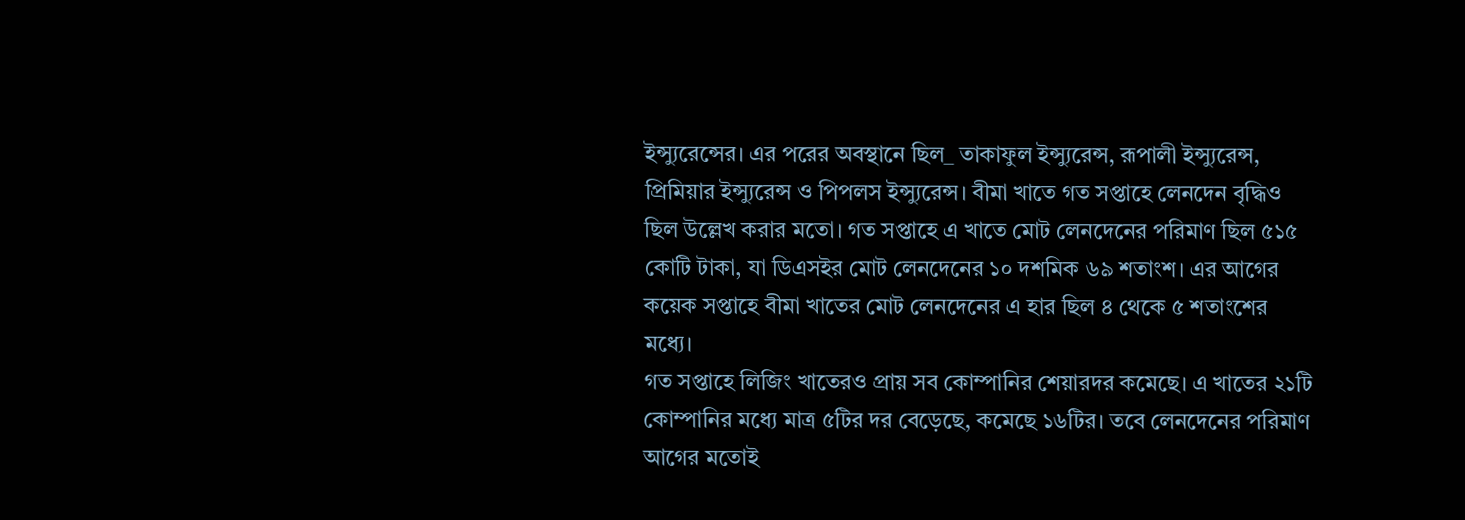ইন্স্যুরেন্সের। এর পরের অবস্থানে ছিল_ তাকাফুল ইন্স্যুরেন্স, রূপালী ইন্স্যুরেন্স, প্রিমিয়ার ইন্স্যুরেন্স ও পিপলস ইন্স্যুরেন্স। বীমা খাতে গত সপ্তাহে লেনদেন বৃদ্ধিও ছিল উল্লেখ করার মতো। গত সপ্তাহে এ খাতে মোট লেনদেনের পরিমাণ ছিল ৫১৫ কোটি টাকা, যা ডিএসইর মোট লেনদেনের ১০ দশমিক ৬৯ শতাংশ। এর আগের কয়েক সপ্তাহে বীমা খাতের মোট লেনদেনের এ হার ছিল ৪ থেকে ৫ শতাংশের মধ্যে।
গত সপ্তাহে লিজিং খাতেরও প্রায় সব কোম্পানির শেয়ারদর কমেছে। এ খাতের ২১টি কোম্পানির মধ্যে মাত্র ৫টির দর বেড়েছে, কমেছে ১৬টির। তবে লেনদেনের পরিমাণ আগের মতোই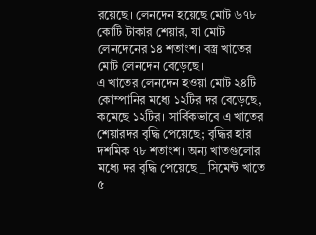রয়েছে। লেনদেন হয়েছে মোট ৬৭৮ কোটি টাকার শেয়ার, যা মোট লেনদেনের ১৪ শতাংশ। বস্ত্র খাতের মোট লেনদেন বেড়েছে।
এ খাতের লেনদেন হওয়া মোট ২৪টি কোম্পানির মধ্যে ১২টির দর বেড়েছে, কমেছে ১২টির। সার্বিকভাবে এ খাতের শেয়ারদর বৃদ্ধি পেয়েছে; বৃদ্ধির হার দশমিক ৭৮ শতাংশ। অন্য খাতগুলোর মধ্যে দর বৃদ্ধি পেয়েছে_ সিমেন্ট খাতে ৫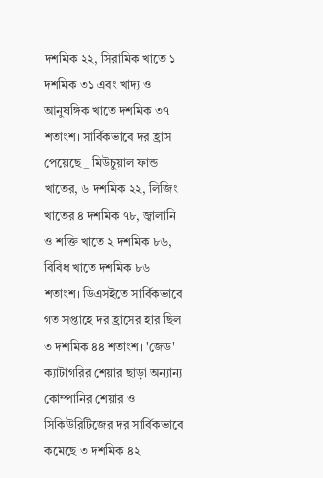দশমিক ২২, সিরামিক খাতে ১ দশমিক ৩১ এবং খাদ্য ও আনুষঙ্গিক খাতে দশমিক ৩৭ শতাংশ। সার্বিকভাবে দর হ্রাস পেয়েছে_ মিউচুয়াল ফান্ড খাতের, ৬ দশমিক ২২, লিজিং খাতের ৪ দশমিক ৭৮, জ্বালানি ও শক্তি খাতে ২ দশমিক ৮৬, বিবিধ খাতে দশমিক ৮৬ শতাংশ। ডিএসইতে সার্বিকভাবে গত সপ্তাহে দর হ্রাসের হার ছিল ৩ দশমিক ৪৪ শতাংশ। 'জেড' ক্যাটাগরির শেয়ার ছাড়া অন্যান্য কোম্পানির শেয়ার ও সিকিউরিটিজের দর সার্বিকভাবে কমেছে ৩ দশমিক ৪২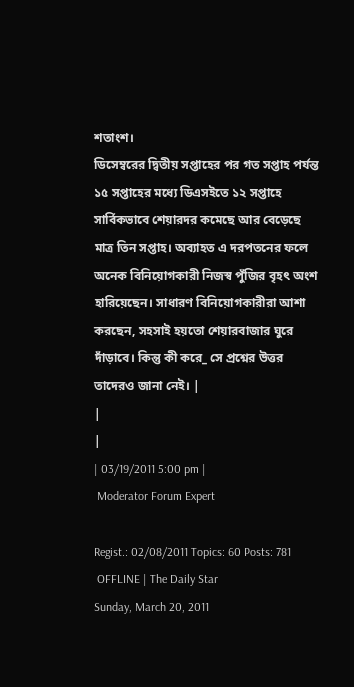শতাংশ।
ডিসেম্বরের দ্বিতীয় সপ্তাহের পর গত সপ্তাহ পর্যন্ত ১৫ সপ্তাহের মধ্যে ডিএসইতে ১২ সপ্তাহে সার্বিকভাবে শেয়ারদর কমেছে আর বেড়েছে মাত্র তিন সপ্তাহ। অব্যাহত এ দরপতনের ফলে অনেক বিনিয়োগকারী নিজস্ব পুঁজির বৃহৎ অংশ হারিয়েছেন। সাধারণ বিনিয়োগকারীরা আশা করছেন, সহসাই হয়তো শেয়ারবাজার ঘুরে দাঁড়াবে। কিন্তু কী করে_ সে প্রশ্নের উত্তর তাদেরও জানা নেই। |
|
|
| 03/19/2011 5:00 pm |
 Moderator Forum Expert

Regist.: 02/08/2011 Topics: 60 Posts: 781
 OFFLINE | The Daily Star
Sunday, March 20, 2011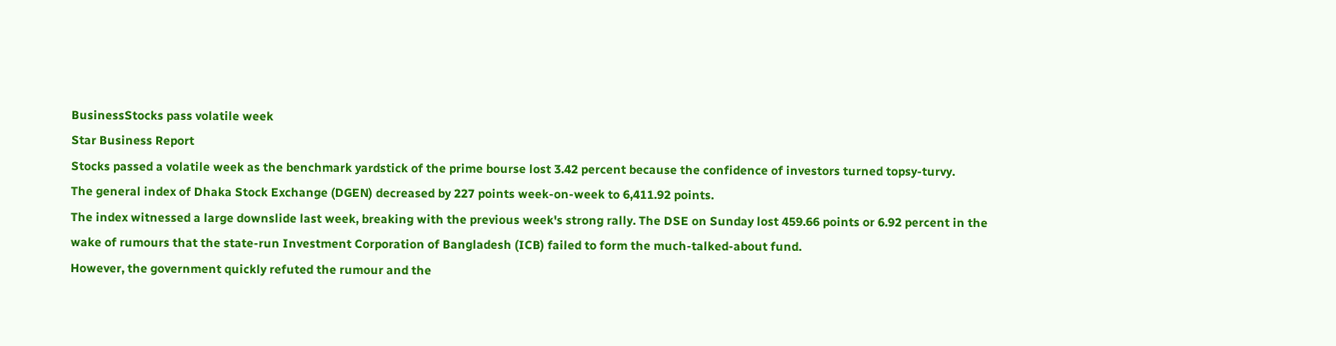BusinessStocks pass volatile week
Star Business Report
Stocks passed a volatile week as the benchmark yardstick of the prime bourse lost 3.42 percent because the confidence of investors turned topsy-turvy.
The general index of Dhaka Stock Exchange (DGEN) decreased by 227 points week-on-week to 6,411.92 points.
The index witnessed a large downslide last week, breaking with the previous week's strong rally. The DSE on Sunday lost 459.66 points or 6.92 percent in the wake of rumours that the state-run Investment Corporation of Bangladesh (ICB) failed to form the much-talked-about fund.
However, the government quickly refuted the rumour and the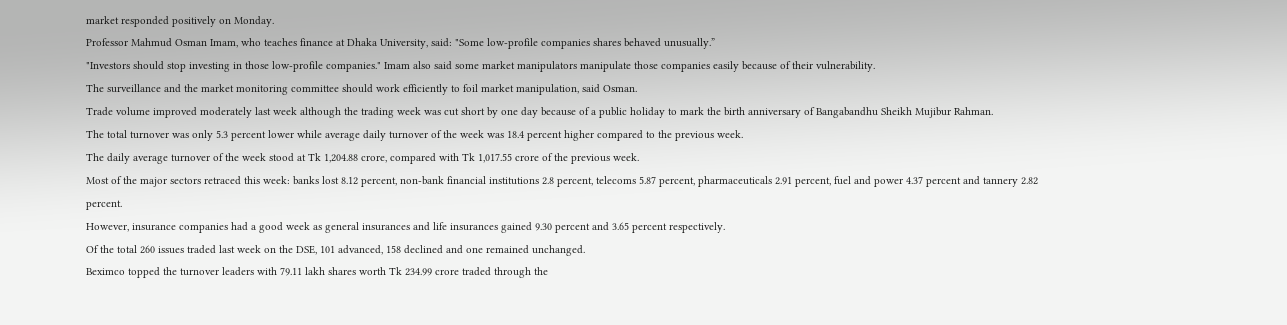market responded positively on Monday.
Professor Mahmud Osman Imam, who teaches finance at Dhaka University, said: "Some low-profile companies shares behaved unusually.”
"Investors should stop investing in those low-profile companies." Imam also said some market manipulators manipulate those companies easily because of their vulnerability.
The surveillance and the market monitoring committee should work efficiently to foil market manipulation, said Osman.
Trade volume improved moderately last week although the trading week was cut short by one day because of a public holiday to mark the birth anniversary of Bangabandhu Sheikh Mujibur Rahman.
The total turnover was only 5.3 percent lower while average daily turnover of the week was 18.4 percent higher compared to the previous week.
The daily average turnover of the week stood at Tk 1,204.88 crore, compared with Tk 1,017.55 crore of the previous week.
Most of the major sectors retraced this week: banks lost 8.12 percent, non-bank financial institutions 2.8 percent, telecoms 5.87 percent, pharmaceuticals 2.91 percent, fuel and power 4.37 percent and tannery 2.82 percent.
However, insurance companies had a good week as general insurances and life insurances gained 9.30 percent and 3.65 percent respectively.
Of the total 260 issues traded last week on the DSE, 101 advanced, 158 declined and one remained unchanged.
Beximco topped the turnover leaders with 79.11 lakh shares worth Tk 234.99 crore traded through the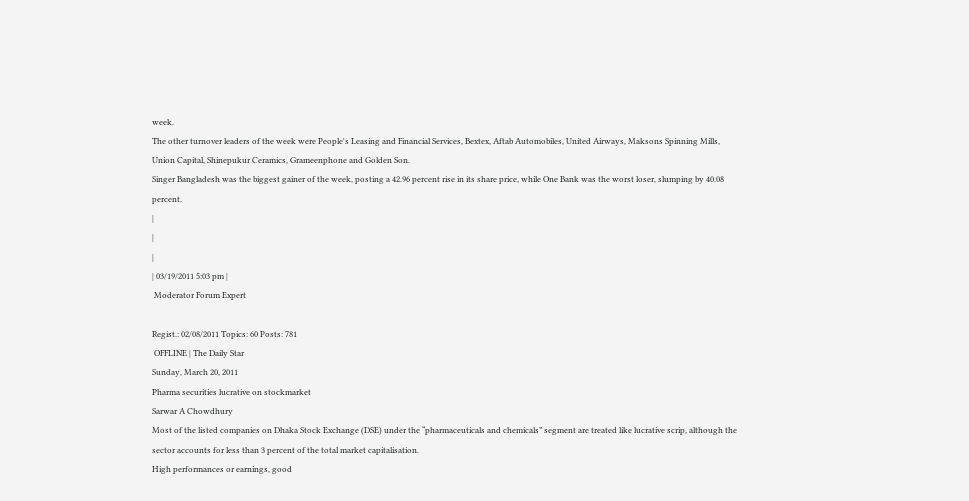week.
The other turnover leaders of the week were People's Leasing and Financial Services, Bextex, Aftab Automobiles, United Airways, Maksons Spinning Mills, Union Capital, Shinepukur Ceramics, Grameenphone and Golden Son.
Singer Bangladesh was the biggest gainer of the week, posting a 42.96 percent rise in its share price, while One Bank was the worst loser, slumping by 40.08 percent.
|
|
|
| 03/19/2011 5:03 pm |
 Moderator Forum Expert

Regist.: 02/08/2011 Topics: 60 Posts: 781
 OFFLINE | The Daily Star
Sunday, March 20, 2011
Pharma securities lucrative on stockmarket
Sarwar A Chowdhury
Most of the listed companies on Dhaka Stock Exchange (DSE) under the “pharmaceuticals and chemicals” segment are treated like lucrative scrip, although the sector accounts for less than 3 percent of the total market capitalisation.
High performances or earnings, good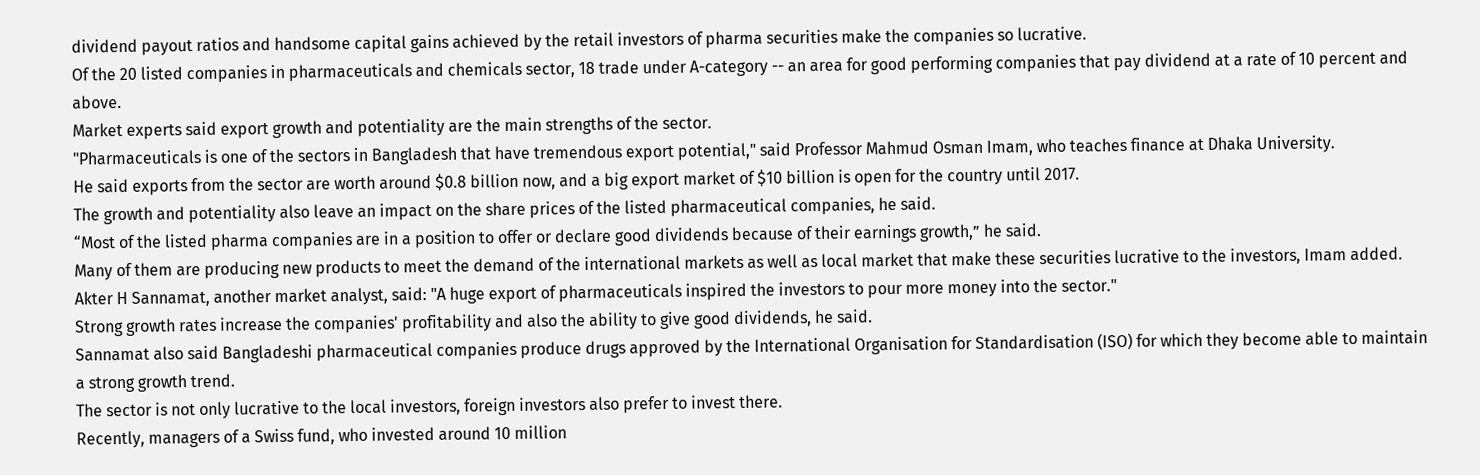dividend payout ratios and handsome capital gains achieved by the retail investors of pharma securities make the companies so lucrative.
Of the 20 listed companies in pharmaceuticals and chemicals sector, 18 trade under A-category -- an area for good performing companies that pay dividend at a rate of 10 percent and above.
Market experts said export growth and potentiality are the main strengths of the sector.
"Pharmaceuticals is one of the sectors in Bangladesh that have tremendous export potential," said Professor Mahmud Osman Imam, who teaches finance at Dhaka University.
He said exports from the sector are worth around $0.8 billion now, and a big export market of $10 billion is open for the country until 2017.
The growth and potentiality also leave an impact on the share prices of the listed pharmaceutical companies, he said.
“Most of the listed pharma companies are in a position to offer or declare good dividends because of their earnings growth,” he said.
Many of them are producing new products to meet the demand of the international markets as well as local market that make these securities lucrative to the investors, Imam added.
Akter H Sannamat, another market analyst, said: "A huge export of pharmaceuticals inspired the investors to pour more money into the sector."
Strong growth rates increase the companies' profitability and also the ability to give good dividends, he said.
Sannamat also said Bangladeshi pharmaceutical companies produce drugs approved by the International Organisation for Standardisation (ISO) for which they become able to maintain a strong growth trend.
The sector is not only lucrative to the local investors, foreign investors also prefer to invest there.
Recently, managers of a Swiss fund, who invested around 10 million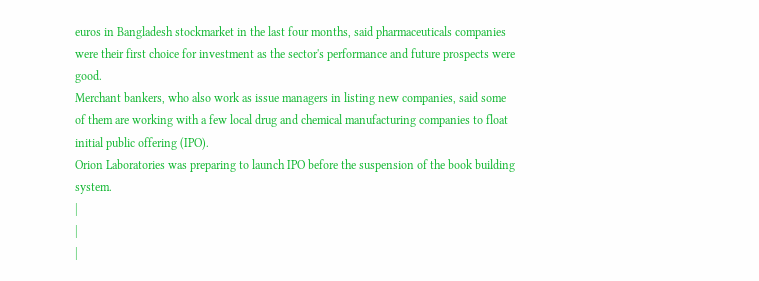euros in Bangladesh stockmarket in the last four months, said pharmaceuticals companies were their first choice for investment as the sector's performance and future prospects were good.
Merchant bankers, who also work as issue managers in listing new companies, said some of them are working with a few local drug and chemical manufacturing companies to float initial public offering (IPO).
Orion Laboratories was preparing to launch IPO before the suspension of the book building system.
|
|
|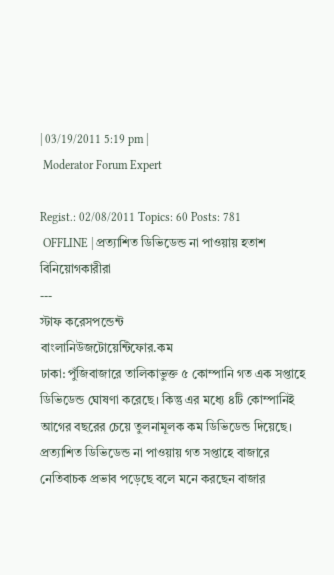| 03/19/2011 5:19 pm |
 Moderator Forum Expert

Regist.: 02/08/2011 Topics: 60 Posts: 781
 OFFLINE | প্রত্যাশিত ডিভিডেন্ড না পাওয়ায় হতাশ বিনিয়োগকারীরা
---
স্টাফ করেসপন্ডেন্ট
বাংলানিউজটোয়েন্টিফোর.কম
ঢাকা: পুঁজিবাজারে তালিকাভুক্ত ৫ কোম্পানি গত এক সপ্তাহে ডিভিডেন্ড ঘোষণা করেছে। কিন্তু এর মধ্যে ৪টি কোম্পানিই আগের বছরের চেয়ে তুলনামূলক কম ডিভিডেন্ড দিয়েছে। প্রত্যাশিত ডিভিডেন্ড না পাওয়ায় গত সপ্তাহে বাজারে নেতিবাচক প্রভাব পড়েছে বলে মনে করছেন বাজার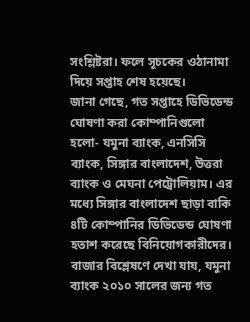সংশ্লিষ্টরা। ফলে সূচকের ওঠানামা দিয়ে সপ্তাহ শেষ হয়েছে।
জানা গেছে, গত সপ্তাহে ডিভিডেন্ড ঘোষণা করা কোম্পানিগুলো হলো- যমুনা ব্যাংক, এনসিসি ব্যাংক, সিঙ্গার বাংলাদেশ, উত্তরা ব্যাংক ও মেঘনা পেট্রোলিয়াম। এর মধ্যে সিঙ্গার বাংলাদেশ ছাড়া বাকি ৪টি কোম্পানির ডিভিডেন্ড ঘোষণা হতাশ করেছে বিনিয়োগকারীদের।
বাজার বিশ্লেষণে দেখা যায, যমুনা ব্যাংক ২০১০ সালের জন্য গত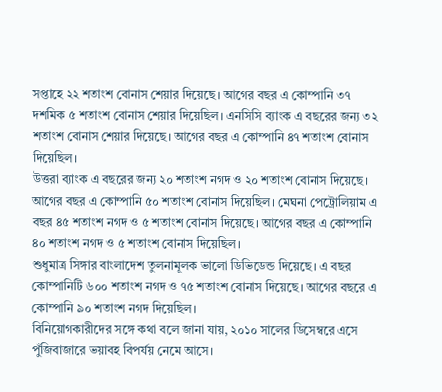সপ্তাহে ২২ শতাংশ বোনাস শেয়ার দিয়েছে। আগের বছর এ কোম্পানি ৩৭ দশমিক ৫ শতাংশ বোনাস শেয়ার দিয়েছিল। এনসিসি ব্যাংক এ বছরের জন্য ৩২ শতাংশ বোনাস শেয়ার দিয়েছে। আগের বছর এ কোম্পানি ৪৭ শতাংশ বোনাস দিয়েছিল।
উত্তরা ব্যাংক এ বছরের জন্য ২০ শতাংশ নগদ ও ২০ শতাংশ বোনাস দিয়েছে। আগের বছর এ কোম্পানি ৫০ শতাংশ বোনাস দিয়েছিল। মেঘনা পেট্রোলিয়াম এ বছর ৪৫ শতাংশ নগদ ও ৫ শতাংশ বোনাস দিয়েছে। আগের বছর এ কোম্পানি ৪০ শতাংশ নগদ ও ৫ শতাংশ বোনাস দিয়েছিল।
শুধুমাত্র সিঙ্গার বাংলাদেশ তুলনামূলক ভালো ডিভিডেন্ড দিয়েছে। এ বছর কোম্পানিটি ৬০০ শতাংশ নগদ ও ৭৫ শতাংশ বোনাস দিয়েছে। আগের বছরে এ কোম্পানি ৯০ শতাংশ নগদ দিয়েছিল।
বিনিয়োগকারীদের সঙ্গে কথা বলে জানা যায়, ২০১০ সালের ডিসেম্বরে এসে পুঁজিবাজারে ভয়াবহ বিপর্যয় নেমে আসে।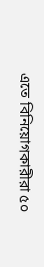এতে বিনিয়োগকারীরা ৫০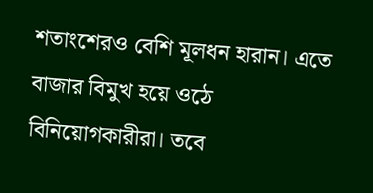শতাংশেরও বেশি মূলধন হারান। এতে বাজার বিমুখ হয়ে ওঠে বিনিয়োগকারীরা। তবে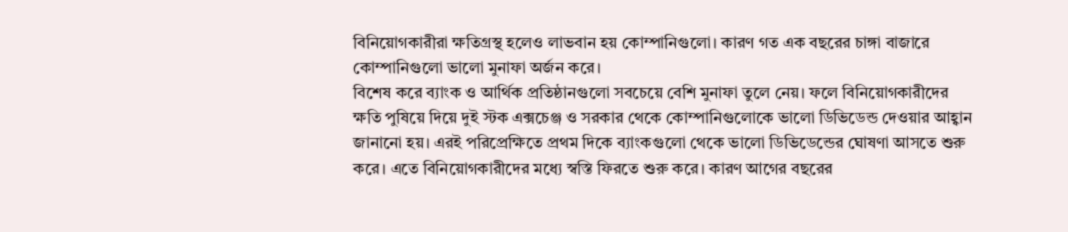বিনিয়োগকারীরা ক্ষতিগ্রস্থ হলেও লাভবান হয় কোম্পানিগুলো। কারণ গত এক বছরের চাঙ্গা বাজারে কোম্পানিগুলো ভালো মুনাফা অর্জন করে।
বিশেষ করে ব্যাংক ও আর্থিক প্রতিষ্ঠানগুলো সবচেয়ে বেশি মুনাফা তুলে নেয়। ফলে বিনিয়োগকারীদের ক্ষতি পুষিয়ে দিয়ে দুই স্টক এক্সচেঞ্জ ও সরকার থেকে কোম্পানিগুলোকে ভালো ডিভিডেন্ড দেওয়ার আহ্বান জানানো হয়। এরই পরিপ্রেক্ষিতে প্রথম দিকে ব্যাংকগুলো থেকে ভালো ডিভিডেন্ডের ঘোষণা আসতে শুরু করে। এতে বিনিয়োগকারীদের মধ্যে স্বস্তি ফিরতে শুরু করে। কারণ আগের বছরের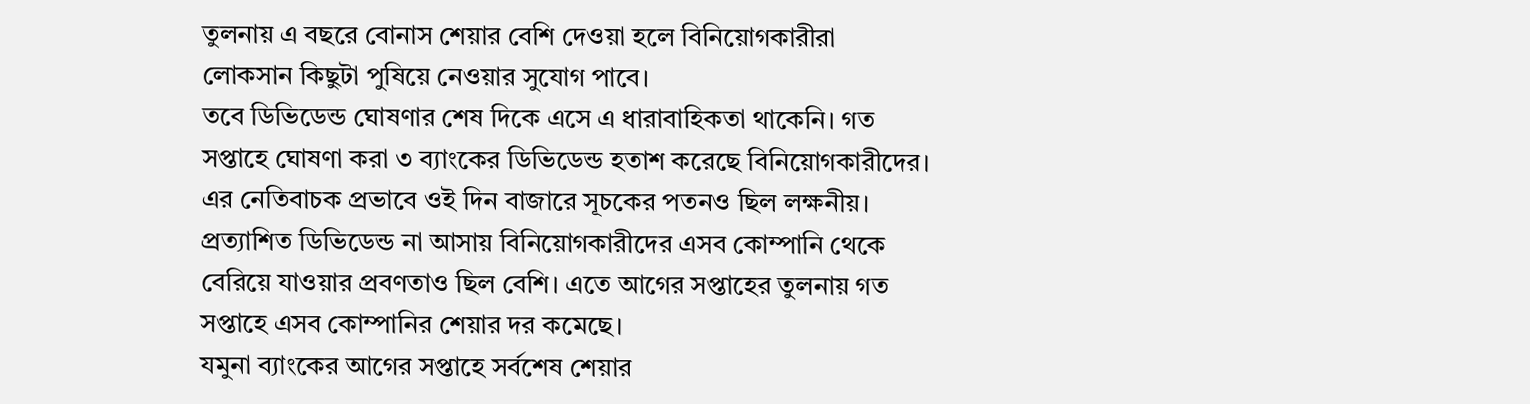তুলনায় এ বছরে বোনাস শেয়ার বেশি দেওয়া হলে বিনিয়োগকারীরা লোকসান কিছুটা পুষিয়ে নেওয়ার সুযোগ পাবে।
তবে ডিভিডেন্ড ঘোষণার শেষ দিকে এসে এ ধারাবাহিকতা থাকেনি। গত সপ্তাহে ঘোষণা করা ৩ ব্যাংকের ডিভিডেন্ড হতাশ করেছে বিনিয়োগকারীদের। এর নেতিবাচক প্রভাবে ওই দিন বাজারে সূচকের পতনও ছিল লক্ষনীয়। প্রত্যাশিত ডিভিডেন্ড না আসায় বিনিয়োগকারীদের এসব কোম্পানি থেকে বেরিয়ে যাওয়ার প্রবণতাও ছিল বেশি। এতে আগের সপ্তাহের তুলনায় গত সপ্তাহে এসব কোম্পানির শেয়ার দর কমেছে।
যমুনা ব্যাংকের আগের সপ্তাহে সর্বশেষ শেয়ার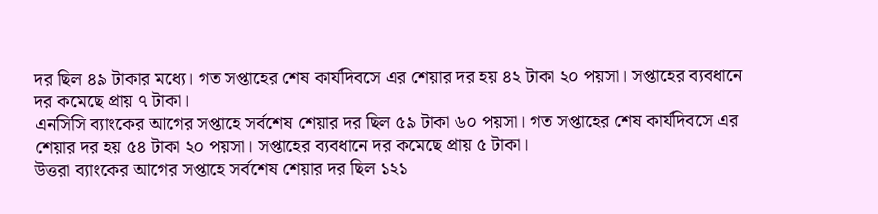দর ছিল ৪৯ টাকার মধ্যে। গত সপ্তাহের শেষ কার্যদিবসে এর শেয়ার দর হয় ৪২ টাকা ২০ পয়সা। সপ্তাহের ব্যবধানে দর কমেছে প্রায় ৭ টাকা।
এনসিসি ব্যাংকের আগের সপ্তাহে সর্বশেষ শেয়ার দর ছিল ৫৯ টাকা ৬০ পয়সা। গত সপ্তাহের শেষ কার্যদিবসে এর শেয়ার দর হয় ৫৪ টাকা ২০ পয়সা। সপ্তাহের ব্যবধানে দর কমেছে প্রায় ৫ টাকা।
উত্তরা ব্যাংকের আগের সপ্তাহে সর্বশেষ শেয়ার দর ছিল ১২১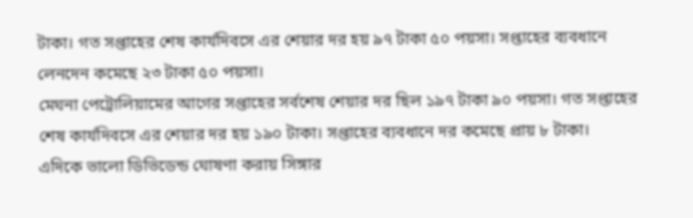টাকা। গত সপ্তাহের শেষ কার্যদিবসে এর শেয়ার দর হয় ৯৭ টাকা ৫০ পয়সা। সপ্তাহের ব্যবধানে লেনদেন কমেছে ২৩ টাকা ৫০ পয়সা।
মেঘনা পেট্রোলিয়ামের আগের সপ্তাহের সর্বশেষ শেয়ার দর ছিল ১৯৭ টাকা ৯০ পয়সা। গত সপ্তাহের শেষ কার্যদিবসে এর শেয়ার দর হয় ১৯০ টাকা। সপ্তাহের ব্যবধানে দর কমেছে প্রায় ৮ টাকা।
এদিকে ভালো ডিভিডেন্ড ঘোষণা করায় সিঙ্গার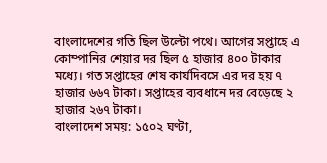বাংলাদেশের গতি ছিল উল্টো পথে। আগের সপ্তাহে এ কোম্পানির শেয়ার দর ছিল ৫ হাজার ৪০০ টাকার মধ্যে। গত সপ্তাহের শেষ কার্যদিবসে এর দর হয় ৭ হাজার ৬৬৭ টাকা। সপ্তাহের ব্যবধানে দর বেড়েছে ২ হাজার ২৬৭ টাকা।
বাংলাদেশ সময়: ১৫০২ ঘণ্টা,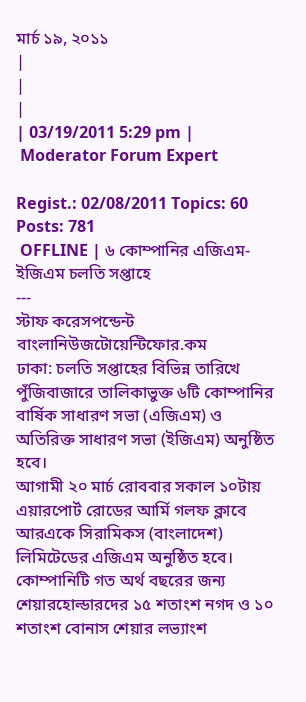মার্চ ১৯, ২০১১
|
|
|
| 03/19/2011 5:29 pm |
 Moderator Forum Expert

Regist.: 02/08/2011 Topics: 60 Posts: 781
 OFFLINE | ৬ কোম্পানির এজিএম-ইজিএম চলতি সপ্তাহে
---
স্টাফ করেসপন্ডেন্ট
বাংলানিউজটোয়েন্টিফোর.কম
ঢাকা: চলতি সপ্তাহের বিভিন্ন তারিখে পুঁজিবাজারে তালিকাভুক্ত ৬টি কোম্পানির বার্ষিক সাধারণ সভা (এজিএম) ও অতিরিক্ত সাধারণ সভা (ইজিএম) অনুষ্ঠিত হবে।
আগামী ২০ মার্চ রোববার সকাল ১০টায় এয়ারপোর্ট রোডের আর্মি গলফ ক্লাবে আরএকে সিরামিকস (বাংলাদেশ) লিমিটেডের এজিএম অনুষ্ঠিত হবে। কোম্পানিটি গত অর্থ বছরের জন্য শেয়ারহোল্ডারদের ১৫ শতাংশ নগদ ও ১০ শতাংশ বোনাস শেয়ার লভ্যাংশ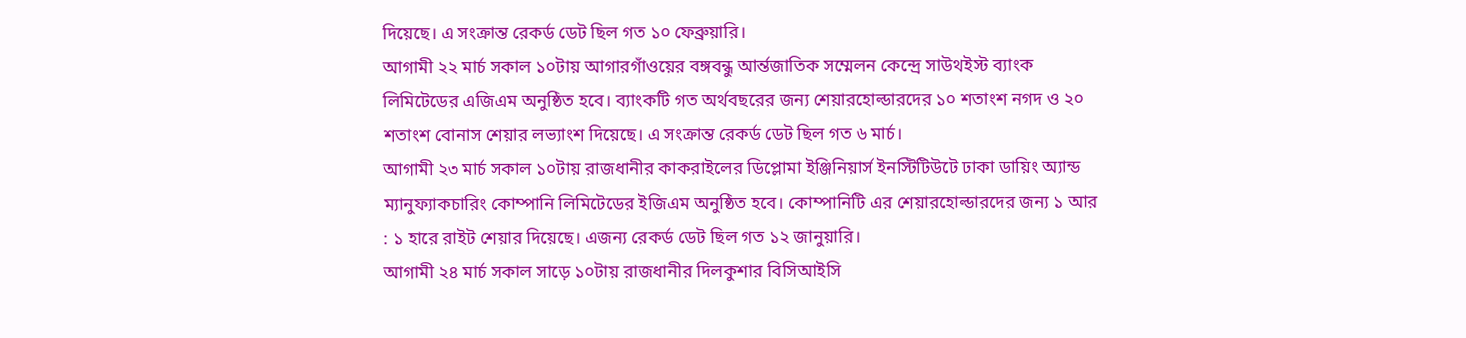দিয়েছে। এ সংক্রান্ত রেকর্ড ডেট ছিল গত ১০ ফেব্রুয়ারি।
আগামী ২২ মার্চ সকাল ১০টায় আগারগাঁওয়ের বঙ্গবন্ধু আর্ন্তজাতিক সম্মেলন কেন্দ্রে সাউথইস্ট ব্যাংক লিমিটেডের এজিএম অনুষ্ঠিত হবে। ব্যাংকটি গত অর্থবছরের জন্য শেয়ারহোল্ডারদের ১০ শতাংশ নগদ ও ২০ শতাংশ বোনাস শেয়ার লভ্যাংশ দিয়েছে। এ সংক্রান্ত রেকর্ড ডেট ছিল গত ৬ মার্চ।
আগামী ২৩ মার্চ সকাল ১০টায় রাজধানীর কাকরাইলের ডিপ্লোমা ইঞ্জিনিয়ার্স ইনস্টিটিউটে ঢাকা ডায়িং অ্যান্ড ম্যানুফ্যাকচারিং কোম্পানি লিমিটেডের ইজিএম অনুষ্ঠিত হবে। কোম্পানিটি এর শেয়ারহোল্ডারদের জন্য ১ আর : ১ হারে রাইট শেয়ার দিয়েছে। এজন্য রেকর্ড ডেট ছিল গত ১২ জানুয়ারি।
আগামী ২৪ মার্চ সকাল সাড়ে ১০টায় রাজধানীর দিলকুশার বিসিআইসি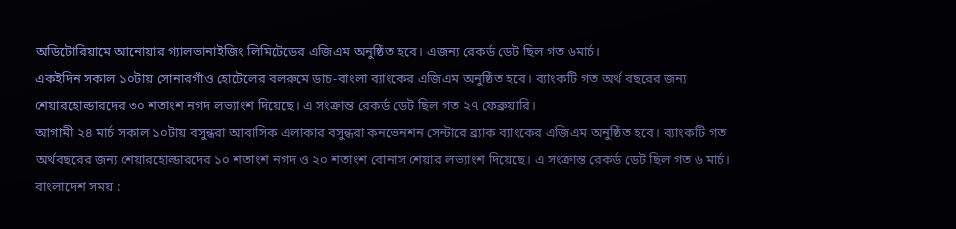অডিটোরিয়ামে আনোয়ার গ্যালভানাইজিং লিমিটেডের এজিএম অনুষ্ঠিত হবে। এজন্য রেকর্ড ডেট ছিল গত ৬মার্চ।
একইদিন সকাল ১০টায় সোনারগাঁও হোটেলের বলরুমে ডাচ-বাংলা ব্যাংকের এজিএম অনুষ্ঠিত হবে। ব্যাংকটি গত অর্থ বছরের জন্য শেয়ারহোল্ডারদের ৩০ শতাংশ নগদ লভ্যাংশ দিয়েছে। এ সংক্রান্ত রেকর্ড ডেট ছিল গত ২৭ ফেব্রুয়ারি।
আগামী ২৪ মার্চ সকাল ১০টায় বসুন্ধরা আবাসিক এলাকার বসুন্ধরা কনভেনশন সেন্টারে ব্র্যাক ব্যাংকের এজিএম অনুষ্ঠিত হবে। ব্যাংকটি গত অর্থবছরের জন্য শেয়ারহোল্ডারদের ১০ শতাংশ নগদ ও ২০ শতাংশ বোনাস শেয়ার লভ্যাংশ দিয়েছে। এ সংক্রান্ত রেকর্ড ডেট ছিল গত ৬ মার্চ।
বাংলাদেশ সময় :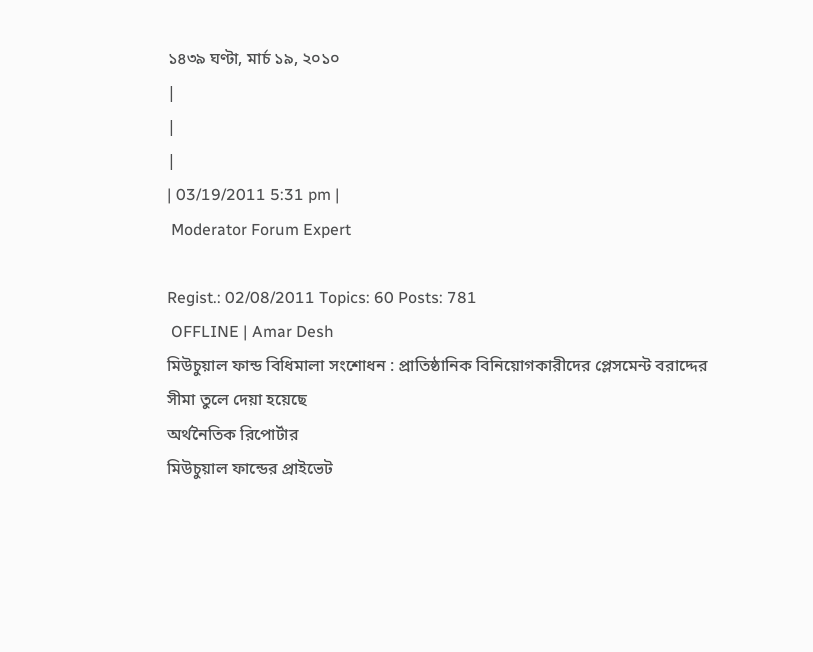১৪৩৯ ঘণ্টা, মার্চ ১৯, ২০১০
|
|
|
| 03/19/2011 5:31 pm |
 Moderator Forum Expert

Regist.: 02/08/2011 Topics: 60 Posts: 781
 OFFLINE | Amar Desh
মিউচুয়াল ফান্ড বিধিমালা সংশোধন : প্রাতিষ্ঠানিক বিনিয়োগকারীদের প্লেসমেন্ট বরাদ্দের সীমা তুলে দেয়া হয়েছে
অর্থনৈতিক রিপোর্টার
মিউচুয়াল ফান্ডের প্রাইভেট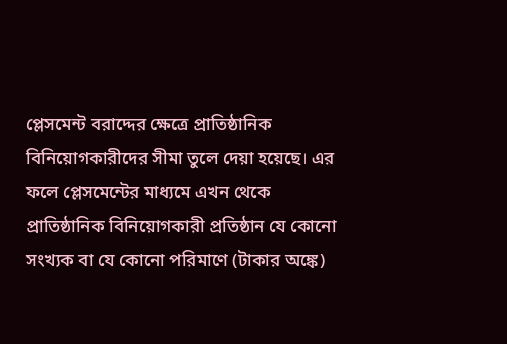প্লেসমেন্ট বরাদ্দের ক্ষেত্রে প্রাতিষ্ঠানিক বিনিয়োগকারীদের সীমা তুলে দেয়া হয়েছে। এর ফলে প্লেসমেন্টের মাধ্যমে এখন থেকে প্রাতিষ্ঠানিক বিনিয়োগকারী প্রতিষ্ঠান যে কোনো সংখ্যক বা যে কোনো পরিমাণে (টাকার অঙ্কে)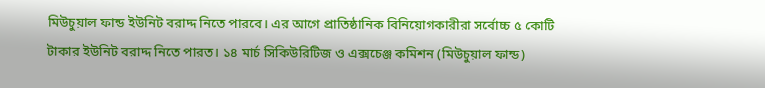মিউচুয়াল ফান্ড ইউনিট বরাদ্দ নিতে পারবে। এর আগে প্রাতিষ্ঠানিক বিনিয়োগকারীরা সর্বোচ্চ ৫ কোটি টাকার ইউনিট বরাদ্দ নিতে পারত। ১৪ মার্চ সিকিউরিটিজ ও এক্সচেঞ্জ কমিশন (মিউচুয়াল ফান্ড)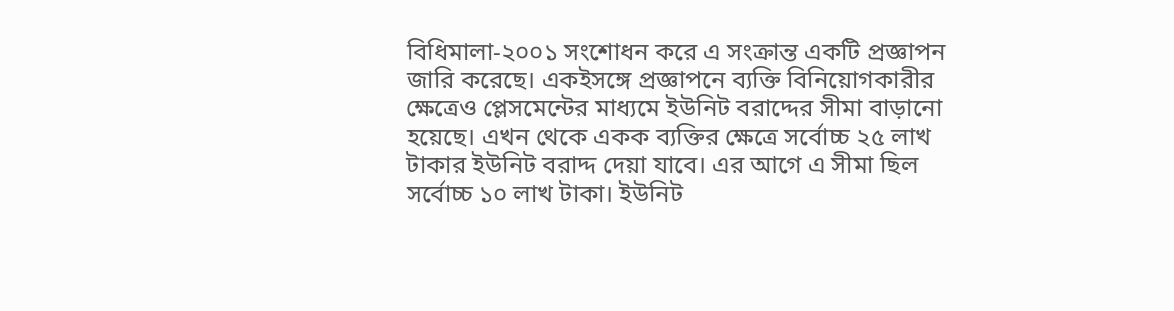বিধিমালা-২০০১ সংশোধন করে এ সংক্রান্ত একটি প্রজ্ঞাপন জারি করেছে। একইসঙ্গে প্রজ্ঞাপনে ব্যক্তি বিনিয়োগকারীর ক্ষেত্রেও প্লেসমেন্টের মাধ্যমে ইউনিট বরাদ্দের সীমা বাড়ানো হয়েছে। এখন থেকে একক ব্যক্তির ক্ষেত্রে সর্বোচ্চ ২৫ লাখ টাকার ইউনিট বরাদ্দ দেয়া যাবে। এর আগে এ সীমা ছিল সর্বোচ্চ ১০ লাখ টাকা। ইউনিট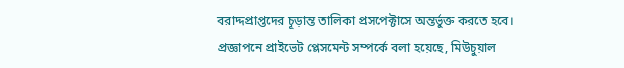বরাদ্দপ্রাপ্তদের চূড়ান্ত তালিকা প্রসপেক্টাসে অন্তর্ভুক্ত করতে হবে।
প্রজ্ঞাপনে প্রাইভেট প্লেসমেন্ট সম্পর্কে বলা হয়েছে, মিউচুয়াল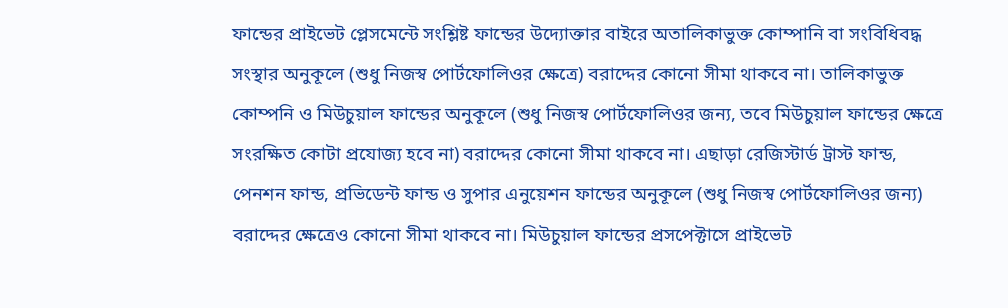ফান্ডের প্রাইভেট প্লেসমেন্টে সংশ্লিষ্ট ফান্ডের উদ্যোক্তার বাইরে অতালিকাভুক্ত কোম্পানি বা সংবিধিবদ্ধ সংস্থার অনুকূলে (শুধু নিজস্ব পোর্টফোলিওর ক্ষেত্রে) বরাদ্দের কোনো সীমা থাকবে না। তালিকাভুক্ত কোম্পনি ও মিউচুয়াল ফান্ডের অনুকূলে (শুধু নিজস্ব পোর্টফোলিওর জন্য, তবে মিউচুয়াল ফান্ডের ক্ষেত্রে সংরক্ষিত কোটা প্রযোজ্য হবে না) বরাদ্দের কোনো সীমা থাকবে না। এছাড়া রেজিস্টার্ড ট্রাস্ট ফান্ড, পেনশন ফান্ড, প্রভিডেন্ট ফান্ড ও সুপার এনুয়েশন ফান্ডের অনুকূলে (শুধু নিজস্ব পোর্টফোলিওর জন্য) বরাদ্দের ক্ষেত্রেও কোনো সীমা থাকবে না। মিউচুয়াল ফান্ডের প্রসপেক্টাসে প্রাইভেট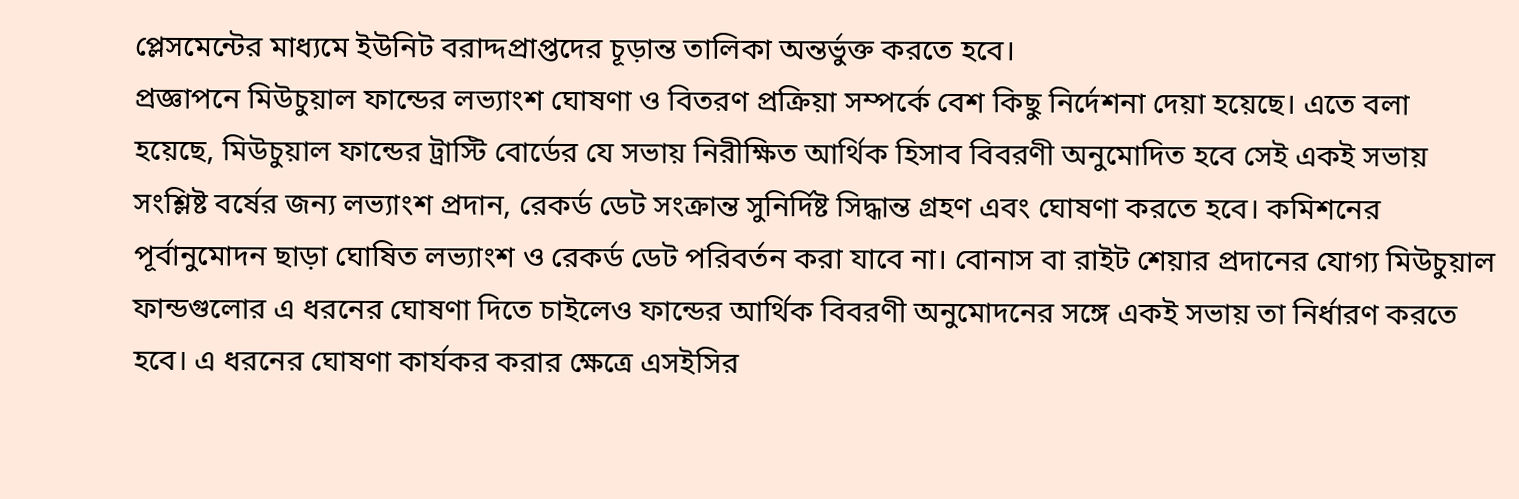প্লেসমেন্টের মাধ্যমে ইউনিট বরাদ্দপ্রাপ্তদের চূড়ান্ত তালিকা অন্তর্ভুক্ত করতে হবে।
প্রজ্ঞাপনে মিউচুয়াল ফান্ডের লভ্যাংশ ঘোষণা ও বিতরণ প্রক্রিয়া সম্পর্কে বেশ কিছু নির্দেশনা দেয়া হয়েছে। এতে বলা হয়েছে, মিউচুয়াল ফান্ডের ট্রাস্টি বোর্ডের যে সভায় নিরীক্ষিত আর্থিক হিসাব বিবরণী অনুমোদিত হবে সেই একই সভায় সংশ্লিষ্ট বর্ষের জন্য লভ্যাংশ প্রদান, রেকর্ড ডেট সংক্রান্ত সুনির্দিষ্ট সিদ্ধান্ত গ্রহণ এবং ঘোষণা করতে হবে। কমিশনের পূর্বানুমোদন ছাড়া ঘোষিত লভ্যাংশ ও রেকর্ড ডেট পরিবর্তন করা যাবে না। বোনাস বা রাইট শেয়ার প্রদানের যোগ্য মিউচুয়াল ফান্ডগুলোর এ ধরনের ঘোষণা দিতে চাইলেও ফান্ডের আর্থিক বিবরণী অনুমোদনের সঙ্গে একই সভায় তা নির্ধারণ করতে হবে। এ ধরনের ঘোষণা কার্যকর করার ক্ষেত্রে এসইসির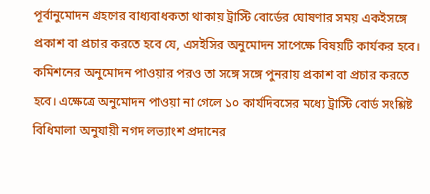পূর্বানুমোদন গ্রহণের বাধ্যবাধকতা থাকায় ট্রাস্টি বোর্ডের ঘোষণার সময় একইসঙ্গে প্রকাশ বা প্রচার করতে হবে যে, এসইসির অনুমোদন সাপেক্ষে বিষয়টি কার্যকর হবে। কমিশনের অনুমোদন পাওয়ার পরও তা সঙ্গে সঙ্গে পুনরায় প্রকাশ বা প্রচার করতে হবে। এক্ষেত্রে অনুমোদন পাওয়া না গেলে ১০ কার্যদিবসের মধ্যে ট্রাস্টি বোর্ড সংশ্লিষ্ট বিধিমালা অনুযায়ী নগদ লভ্যাংশ প্রদানের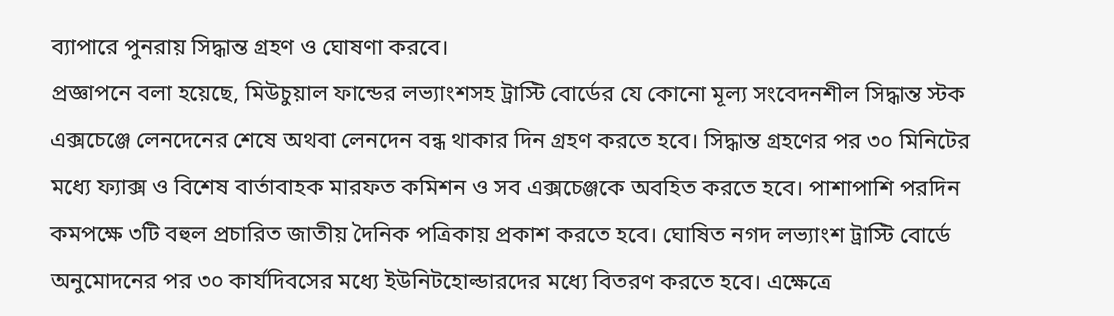ব্যাপারে পুনরায় সিদ্ধান্ত গ্রহণ ও ঘোষণা করবে।
প্রজ্ঞাপনে বলা হয়েছে, মিউচুয়াল ফান্ডের লভ্যাংশসহ ট্রাস্টি বোর্ডের যে কোনো মূল্য সংবেদনশীল সিদ্ধান্ত স্টক এক্সচেঞ্জে লেনদেনের শেষে অথবা লেনদেন বন্ধ থাকার দিন গ্রহণ করতে হবে। সিদ্ধান্ত গ্রহণের পর ৩০ মিনিটের মধ্যে ফ্যাক্স ও বিশেষ বার্তাবাহক মারফত কমিশন ও সব এক্সচেঞ্জকে অবহিত করতে হবে। পাশাপাশি পরদিন কমপক্ষে ৩টি বহুল প্রচারিত জাতীয় দৈনিক পত্রিকায় প্রকাশ করতে হবে। ঘোষিত নগদ লভ্যাংশ ট্রাস্টি বোর্ডে অনুমোদনের পর ৩০ কার্যদিবসের মধ্যে ইউনিটহোল্ডারদের মধ্যে বিতরণ করতে হবে। এক্ষেত্রে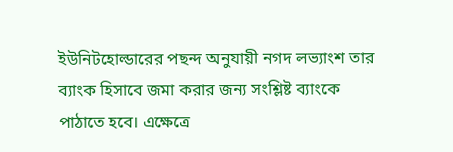ইউনিটহোল্ডারের পছন্দ অনুযায়ী নগদ লভ্যাংশ তার ব্যাংক হিসাবে জমা করার জন্য সংশ্লিষ্ট ব্যাংকে পাঠাতে হবে। এক্ষেত্রে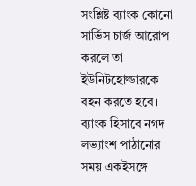সংশ্লিষ্ট ব্যাংক কোনো সার্ভিস চার্জ আরোপ করলে তা ইউনিটহোল্ডারকে বহন করতে হবে। ব্যাংক হিসাবে নগদ লভ্যাংশ পাঠানোর সময় একইসঙ্গে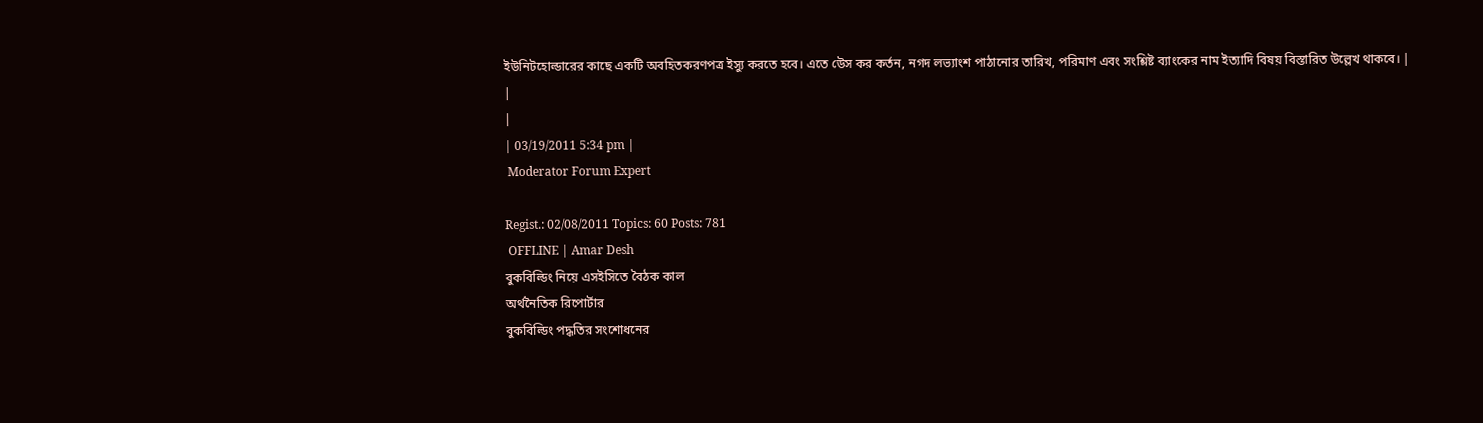ইউনিটহোল্ডারের কাছে একটি অবহিতকরণপত্র ইস্যু করতে হবে। এতে উেস কর কর্তন, নগদ লভ্যাংশ পাঠানোর তারিখ, পরিমাণ এবং সংশ্লিষ্ট ব্যাংকের নাম ইত্যাদি বিষয় বিস্তারিত উল্লেখ থাকবে। |
|
|
| 03/19/2011 5:34 pm |
 Moderator Forum Expert

Regist.: 02/08/2011 Topics: 60 Posts: 781
 OFFLINE | Amar Desh
বুকবিল্ডিং নিয়ে এসইসিতে বৈঠক কাল
অর্থনৈতিক রিপোর্টার
বুকবিল্ডিং পদ্ধতির সংশোধনের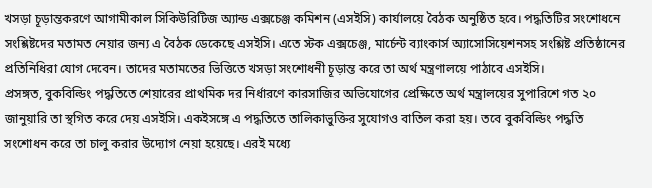খসড়া চূড়ান্তকরণে আগামীকাল সিকিউরিটিজ অ্যান্ড এক্সচেঞ্জ কমিশন (এসইসি) কার্যালয়ে বৈঠক অনুষ্ঠিত হবে। পদ্ধতিটির সংশোধনে সংশ্লিষ্টদের মতামত নেয়ার জন্য এ বৈঠক ডেকেছে এসইসি। এতে স্টক এক্সচেঞ্জ, মার্চেন্ট ব্যাংকার্স অ্যাসোসিয়েশনসহ সংশ্লিষ্ট প্রতিষ্ঠানের প্রতিনিধিরা যোগ দেবেন। তাদের মতামতের ভিত্তিতে খসড়া সংশোধনী চূড়ান্ত করে তা অর্থ মন্ত্রণালয়ে পাঠাবে এসইসি।
প্রসঙ্গত, বুকবিল্ডিং পদ্ধতিতে শেয়ারের প্রাথমিক দর নির্ধারণে কারসাজির অভিযোগের প্রেক্ষিতে অর্থ মন্ত্রালয়ের সুপারিশে গত ২০ জানুয়ারি তা স্থগিত করে দেয় এসইসি। একইসঙ্গে এ পদ্ধতিতে তালিকাভুক্তির সুযোগও বাতিল করা হয়। তবে বুকবিল্ডিং পদ্ধতি সংশোধন করে তা চালু করার উদ্যোগ নেয়া হয়েছে। এরই মধ্যে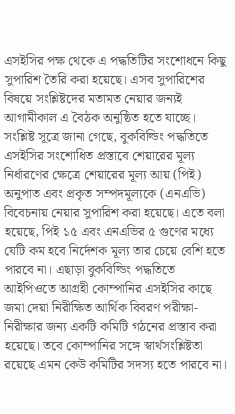এসইসির পক্ষ থেকে এ পদ্ধতিটির সংশোধনে কিছু সুপারিশ তৈরি করা হয়েছে। এসব সুপারিশের বিষয়ে সংশ্লিষ্টদের মতামত নেয়ার জন্যই আগামীকাল এ বৈঠক অনুষ্ঠিত হতে যাচ্ছে।
সংশ্লিষ্ট সূত্রে জানা গেছে, বুকবিল্ডিং পদ্ধতিতে এসইসির সংশোধিত প্রস্তাবে শেয়ারের মূল্য নির্ধারণের ক্ষেত্রে শেয়ারের মূল্য আয় (পিই) অনুপাত এবং প্রকৃত সম্পদমূল্যকে (এনএভি) বিবেচনায় নেয়ার সুপারিশ করা হয়েছে। এতে বলা হয়েছে, পিই ১৫ এবং এনএভির ৫ গুণের মধ্যে যেটি কম হবে নির্দেশক মূল্য তার চেয়ে বেশি হতে পারবে না। এছাড়া বুকবিল্ডিং পদ্ধতিতে আইপিওতে আগ্রহী কোম্পানির এসইসির কাছে জমা দেয়া নিরীক্ষিত আর্থিক বিবরণ পরীক্ষা-নিরীক্ষার জন্য একটি কমিটি গঠনের প্রস্তাব করা হয়েছে। তবে কোম্পানির সঙ্গে স্বার্থসংশ্লিষ্টতা রয়েছে এমন কেউ কমিটির সদস্য হতে পারবে না।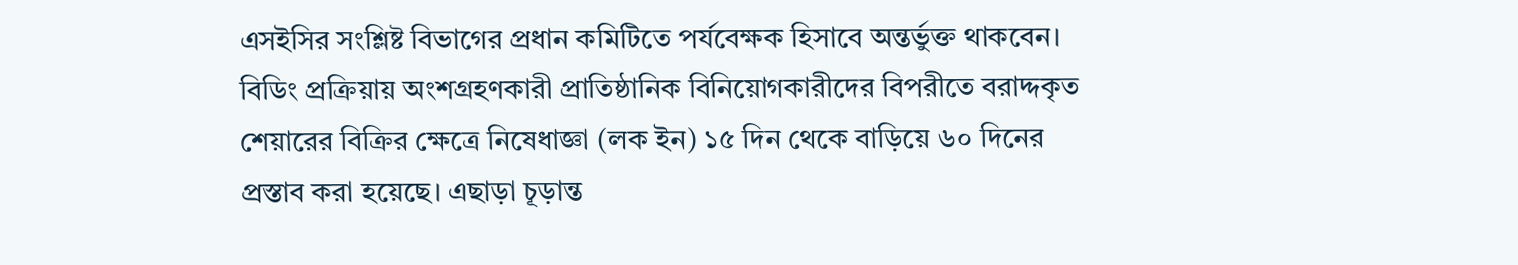এসইসির সংশ্লিষ্ট বিভাগের প্রধান কমিটিতে পর্যবেক্ষক হিসাবে অন্তর্ভুক্ত থাকবেন।
বিডিং প্রক্রিয়ায় অংশগ্রহণকারী প্রাতিষ্ঠানিক বিনিয়োগকারীদের বিপরীতে বরাদ্দকৃত শেয়ারের বিক্রির ক্ষেত্রে নিষেধাজ্ঞা (লক ইন) ১৫ দিন থেকে বাড়িয়ে ৬০ দিনের প্রস্তাব করা হয়েছে। এছাড়া চূড়ান্ত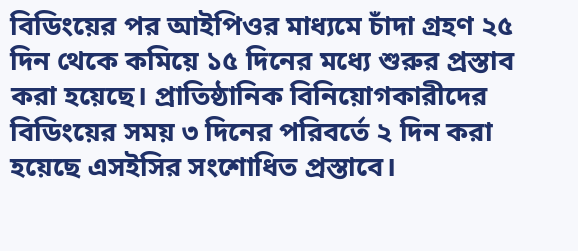বিডিংয়ের পর আইপিওর মাধ্যমে চাঁদা গ্রহণ ২৫ দিন থেকে কমিয়ে ১৫ দিনের মধ্যে শুরুর প্রস্তাব করা হয়েছে। প্রাতিষ্ঠানিক বিনিয়োগকারীদের বিডিংয়ের সময় ৩ দিনের পরিবর্তে ২ দিন করা হয়েছে এসইসির সংশোধিত প্রস্তাবে।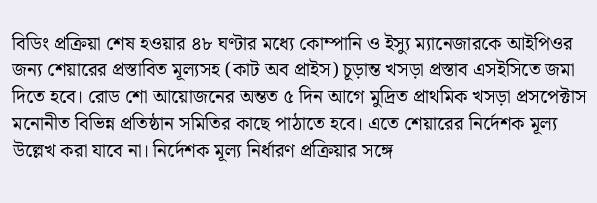বিডিং প্রক্রিয়া শেষ হওয়ার ৪৮ ঘণ্টার মধ্যে কোম্পানি ও ইস্যু ম্যানেজারকে আইপিওর জন্য শেয়ারের প্রস্তাবিত মূল্যসহ (কাট অব প্রাইস) চূড়ান্ত খসড়া প্রস্তাব এসইসিতে জমা দিতে হবে। রোড শো আয়োজনের অন্তত ৫ দিন আগে মুদ্রিত প্রাথমিক খসড়া প্রসপেক্টাস মনোনীত বিভিন্ন প্রতিষ্ঠান সমিতির কাছে পাঠাতে হবে। এতে শেয়ারের নির্দেশক মূল্য উল্লেখ করা যাবে না। নির্দেশক মূল্য নির্ধারণ প্রক্রিয়ার সঙ্গে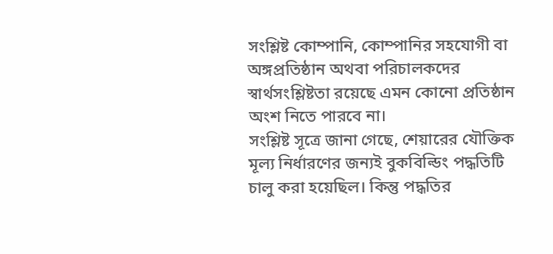সংশ্লিষ্ট কোম্পানি, কোম্পানির সহযোগী বা অঙ্গপ্রতিষ্ঠান অথবা পরিচালকদের স্বার্থসংশ্লিষ্টতা রয়েছে এমন কোনো প্রতিষ্ঠান অংশ নিতে পারবে না।
সংশ্লিষ্ট সূত্রে জানা গেছে, শেয়ারের যৌক্তিক মূল্য নির্ধারণের জন্যই বুকবিল্ডিং পদ্ধতিটি চালু করা হয়েছিল। কিন্তু পদ্ধতির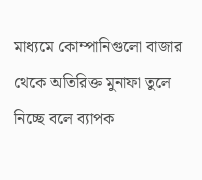মাধ্যমে কোম্পানিগুলো বাজার থেকে অতিরিক্ত মুনাফা তুলে নিচ্ছে বলে ব্যাপক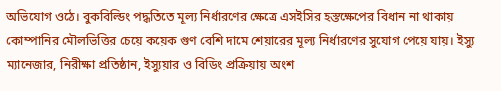অভিযোগ ওঠে। বুকবিল্ডিং পদ্ধতিতে মূল্য নির্ধারণের ক্ষেত্রে এসইসির হস্তক্ষেপের বিধান না থাকায় কোম্পানির মৌলভিত্তির চেয়ে কয়েক গুণ বেশি দামে শেয়ারের মূল্য নির্ধারণের সুযোগ পেয়ে যায়। ইস্যু ম্যানেজার, নিরীক্ষা প্রতিষ্ঠান, ইস্যুয়ার ও বিডিং প্রক্রিয়ায় অংশ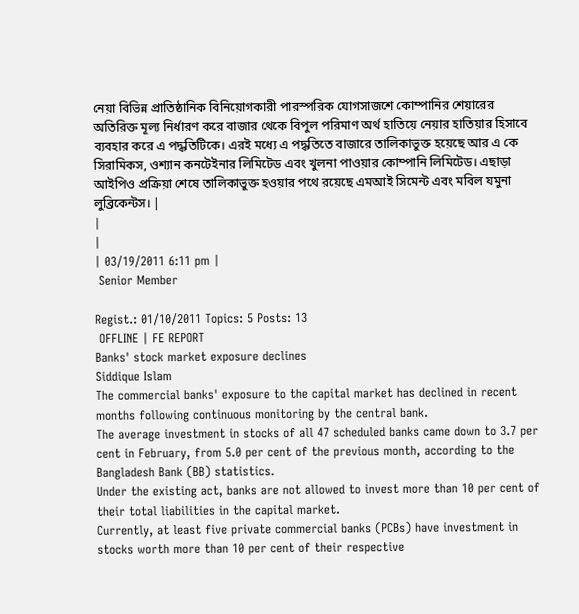নেয়া বিভিন্ন প্রাতিষ্ঠানিক বিনিয়োগকারী পারস্পরিক যোগসাজশে কোম্পানির শেয়ারের অতিরিক্ত মূল্য নির্ধারণ করে বাজার থেকে বিপুল পরিমাণ অর্থ হাতিয়ে নেয়ার হাতিয়ার হিসাবে ব্যবহার করে এ পদ্ধতিটিকে। এরই মধ্যে এ পদ্ধতিতে বাজারে তালিকাভুক্ত হয়েছে আর এ কে সিরামিকস, ওশ্যান কনটেইনার লিমিটেড এবং খুলনা পাওয়ার কোম্পানি লিমিটেড। এছাড়া আইপিও প্রক্রিয়া শেষে তালিকাভুক্ত হওয়ার পথে রয়েছে এমআই সিমেন্ট এবং মবিল যমুনা লুব্রিকেন্টস। |
|
|
| 03/19/2011 6:11 pm |
 Senior Member

Regist.: 01/10/2011 Topics: 5 Posts: 13
 OFFLINE | FE REPORT
Banks' stock market exposure declines
Siddique Islam
The commercial banks' exposure to the capital market has declined in recent months following continuous monitoring by the central bank.
The average investment in stocks of all 47 scheduled banks came down to 3.7 per cent in February, from 5.0 per cent of the previous month, according to the Bangladesh Bank (BB) statistics.
Under the existing act, banks are not allowed to invest more than 10 per cent of their total liabilities in the capital market.
Currently, at least five private commercial banks (PCBs) have investment in stocks worth more than 10 per cent of their respective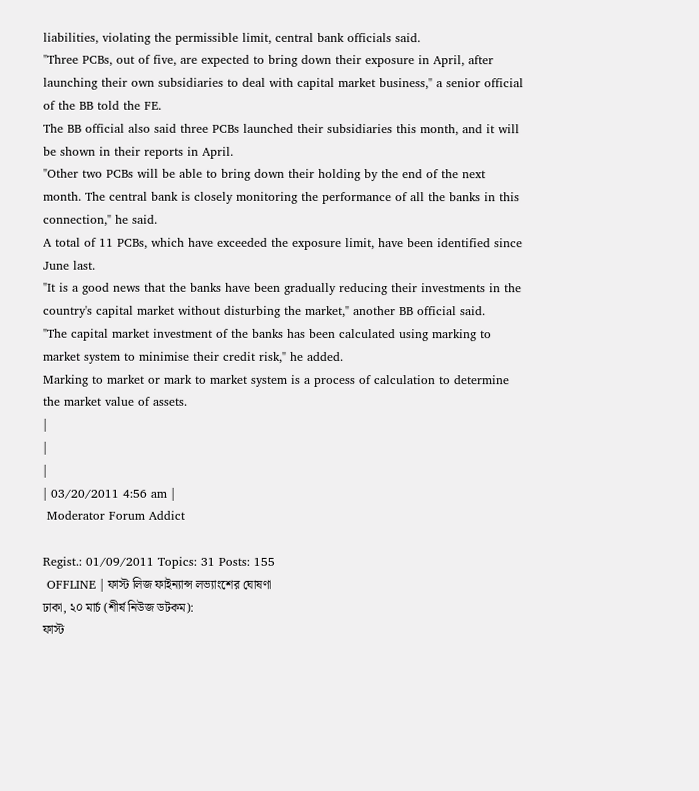liabilities, violating the permissible limit, central bank officials said.
"Three PCBs, out of five, are expected to bring down their exposure in April, after launching their own subsidiaries to deal with capital market business," a senior official of the BB told the FE.
The BB official also said three PCBs launched their subsidiaries this month, and it will be shown in their reports in April.
"Other two PCBs will be able to bring down their holding by the end of the next month. The central bank is closely monitoring the performance of all the banks in this connection," he said.
A total of 11 PCBs, which have exceeded the exposure limit, have been identified since June last.
"It is a good news that the banks have been gradually reducing their investments in the country's capital market without disturbing the market," another BB official said.
"The capital market investment of the banks has been calculated using marking to market system to minimise their credit risk," he added.
Marking to market or mark to market system is a process of calculation to determine the market value of assets.
|
|
|
| 03/20/2011 4:56 am |
 Moderator Forum Addict

Regist.: 01/09/2011 Topics: 31 Posts: 155
 OFFLINE | ফাস্ট লিজ ফাইন্যান্স লভ্যাংশের ঘোষণা
ঢাকা, ২০ মার্চ (শীর্ষ নিউজ ডটকম):
ফাস্ট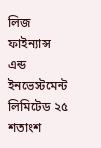লিজ ফাইন্যান্স এন্ড ইনভেস্টমেন্ট লিমিটেড ২৫ শতাংশ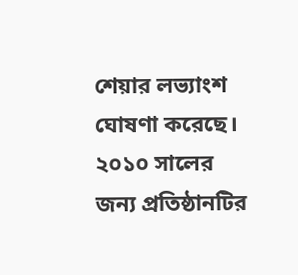শেয়ার লভ্যাংশ ঘোষণা করেছে। ২০১০ সালের জন্য প্রতিষ্ঠানটির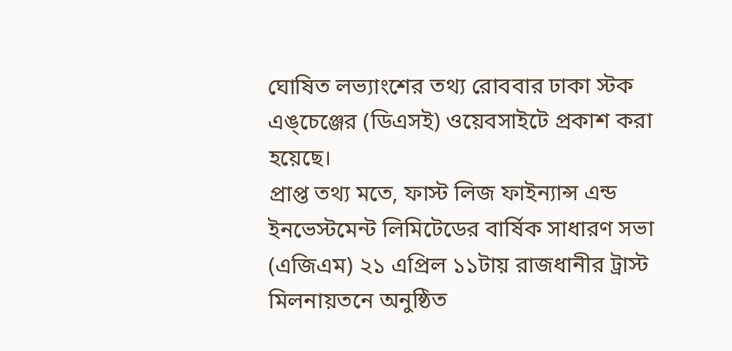ঘোষিত লভ্যাংশের তথ্য রোববার ঢাকা স্টক এঙ্চেঞ্জের (ডিএসই) ওয়েবসাইটে প্রকাশ করা হয়েছে।
প্রাপ্ত তথ্য মতে, ফাস্ট লিজ ফাইন্যান্স এন্ড ইনভেস্টমেন্ট লিমিটেডের বার্ষিক সাধারণ সভা (এজিএম) ২১ এপ্রিল ১১টায় রাজধানীর ট্রাস্ট মিলনায়তনে অনুষ্ঠিত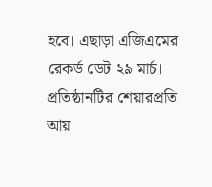হবে। এছাড়া এজিএমের রেকর্ড ডেট ২৯ মার্চ। প্রতিষ্ঠানটির শেয়ারপ্রতি আয়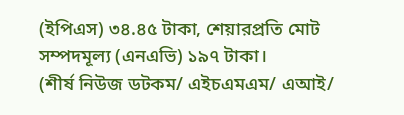(ইপিএস) ৩৪.৪৫ টাকা, শেয়ারপ্রতি মোট সম্পদমূল্য (এনএভি) ১৯৭ টাকা।
(শীর্ষ নিউজ ডটকম/ এইচএমএম/ এআই/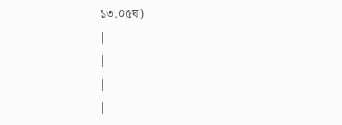১৩.০৫ঘ)
|
|
|
|